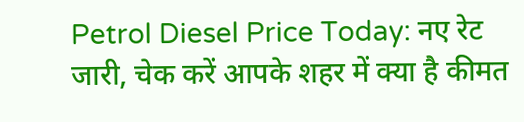Petrol Diesel Price Today: नए रेट जारी, चेक करें आपके शहर में क्या है कीमत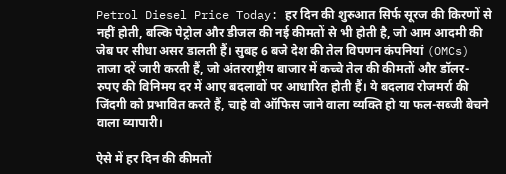Petrol Diesel Price Today: हर दिन की शुरुआत सिर्फ सूरज की किरणों से नहीं होती, बल्कि पेट्रोल और डीजल की नई कीमतों से भी होती है, जो आम आदमी की जेब पर सीधा असर डालती हैं। सुबह 6 बजे देश की तेल विपणन कंपनियां (OMCs) ताजा दरें जारी करती हैं, जो अंतरराष्ट्रीय बाजार में कच्चे तेल की कीमतों और डॉलर-रुपए की विनिमय दर में आए बदलावों पर आधारित होती हैं। ये बदलाव रोजमर्रा की जिंदगी को प्रभावित करते हैं, चाहे वो ऑफिस जाने वाला व्यक्ति हो या फल-सब्जी बेचने वाला व्यापारी।

ऐसे में हर दिन की कीमतों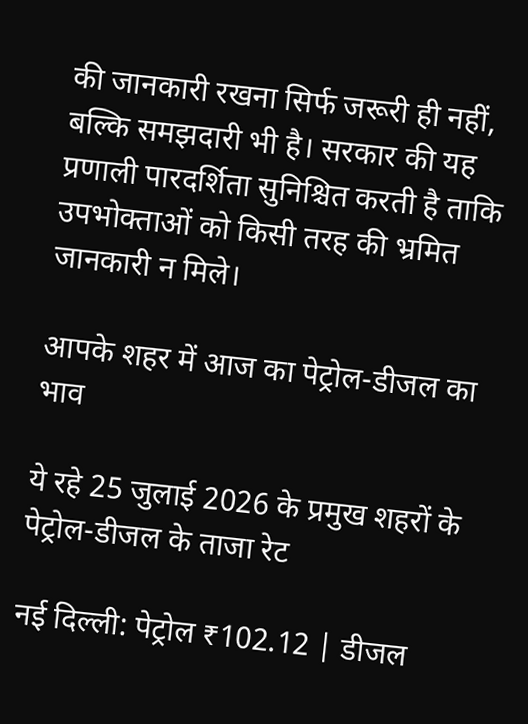की जानकारी रखना सिर्फ जरूरी ही नहीं, बल्कि समझदारी भी है। सरकार की यह प्रणाली पारदर्शिता सुनिश्चित करती है ताकि उपभोक्ताओं को किसी तरह की भ्रमित जानकारी न मिले।

आपके शहर में आज का पेट्रोल-डीजल का भाव

ये रहे 25 जुलाई 2026 के प्रमुख शहरों के पेट्रोल-डीजल के ताजा रेट

नई दिल्ली: पेट्रोल ₹102.12 | डीजल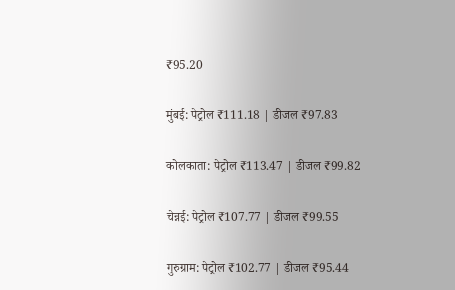₹95.20

मुंबई: पेट्रोल ₹111.18 | डीजल ₹97.83

कोलकाता: पेट्रोल ₹113.47 | डीजल ₹99.82

चेन्नई: पेट्रोल ₹107.77 | डीजल ₹99.55

गुरुग्राम: पेट्रोल ₹102.77 | डीजल ₹95.44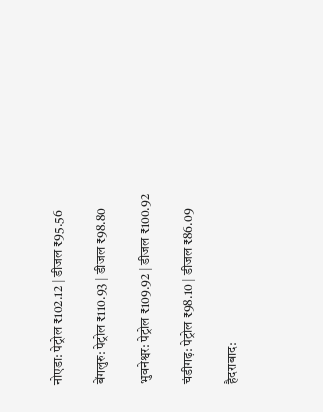नोएडा: पेट्रोल ₹102.12 | डीजल ₹95.56

बेंगलुरु: पेट्रोल ₹110.93 | डीजल ₹98.80

भुवनेश्वर: पेट्रोल ₹109.92 | डीजल ₹100.92

चंडीगढ़: पेट्रोल ₹98.10 | डीजल ₹86.09

हैदराबाद: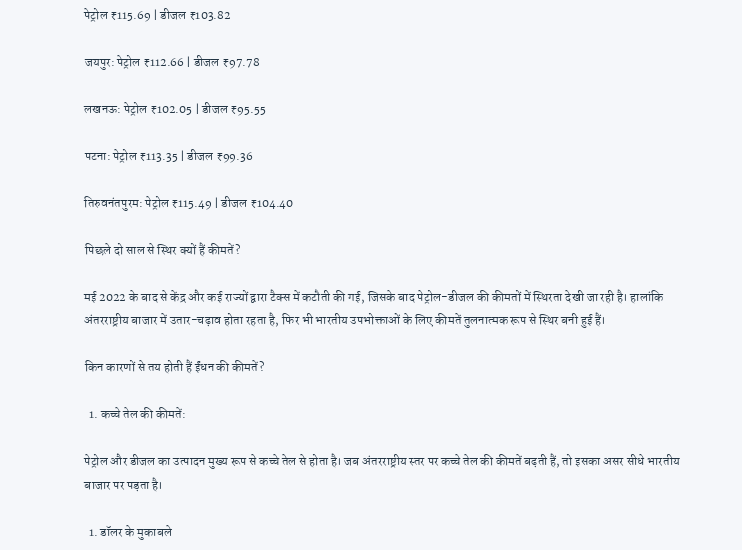पेट्रोल ₹115.69 | डीजल ₹103.82

जयपुर: पेट्रोल ₹112.66 | डीजल ₹97.78

लखनऊ: पेट्रोल ₹102.05 | डीजल ₹95.55

पटना: पेट्रोल ₹113.35 | डीजल ₹99.36

तिरुवनंतपुरम: पेट्रोल ₹115.49 | डीजल ₹104.40

पिछले दो साल से स्थिर क्यों हैं कीमतें?

मई 2022 के बाद से केंद्र और कई राज्यों द्वारा टैक्स में कटौती की गई, जिसके बाद पेट्रोल-डीजल की कीमतों में स्थिरता देखी जा रही है। हालांकि अंतरराष्ट्रीय बाजार में उतार-चढ़ाव होता रहता है, फिर भी भारतीय उपभोक्ताओं के लिए कीमतें तुलनात्मक रूप से स्थिर बनी हुई हैं।

किन कारणों से तय होती हैं ईंधन की कीमतें?

  1. कच्चे तेल की कीमतें:

पेट्रोल और डीजल का उत्पादन मुख्य रूप से कच्चे तेल से होता है। जब अंतरराष्ट्रीय स्तर पर कच्चे तेल की कीमतें बढ़ती हैं, तो इसका असर सीधे भारतीय बाजार पर पड़ता है।

  1. डॉलर के मुकाबले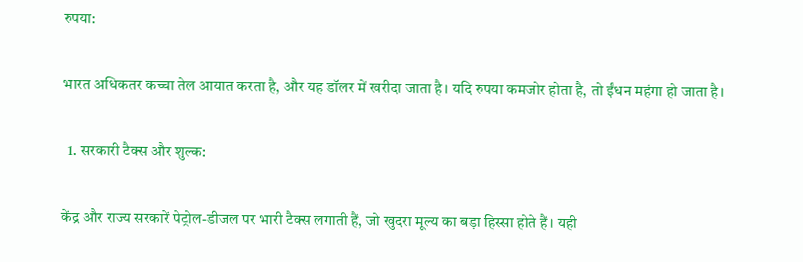रुपया:

भारत अधिकतर कच्चा तेल आयात करता है, और यह डॉलर में खरीदा जाता है। यदि रुपया कमजोर होता है, तो ईंधन महंगा हो जाता है।

  1. सरकारी टैक्स और शुल्क:

केंद्र और राज्य सरकारें पेट्रोल-डीजल पर भारी टैक्स लगाती हैं, जो खुदरा मूल्य का बड़ा हिस्सा होते हैं। यही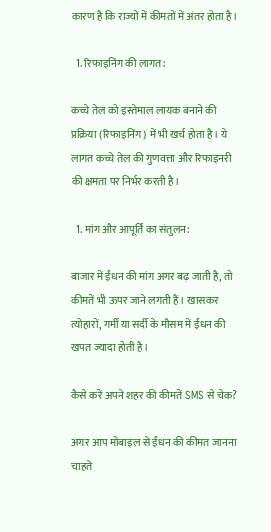कारण है कि राज्यों में कीमतों में अंतर होता है।

  1. रिफाइनिंग की लागत:

कच्चे तेल को इस्तेमाल लायक बनाने की प्रक्रिया (रिफाइनिंग) में भी खर्च होता है। ये लागत कच्चे तेल की गुणवत्ता और रिफाइनरी की क्षमता पर निर्भर करती है।

  1. मांग और आपूर्ति का संतुलन:

बाजार में ईंधन की मांग अगर बढ़ जाती है, तो कीमतें भी ऊपर जाने लगती हैं। खासकर त्योहारों, गर्मी या सर्दी के मौसम में ईंधन की खपत ज्यादा होती है।

कैसे करें अपने शहर की कीमतें SMS से चेक?

अगर आप मोबाइल से ईंधन की कीमत जानना चाहते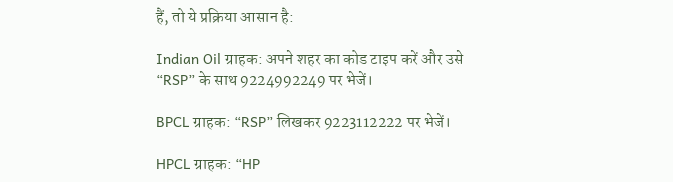हैं, तो ये प्रक्रिया आसान है:

Indian Oil ग्राहक: अपने शहर का कोड टाइप करें और उसे “RSP” के साथ 9224992249 पर भेजें।

BPCL ग्राहक: “RSP” लिखकर 9223112222 पर भेजें।

HPCL ग्राहक: “HP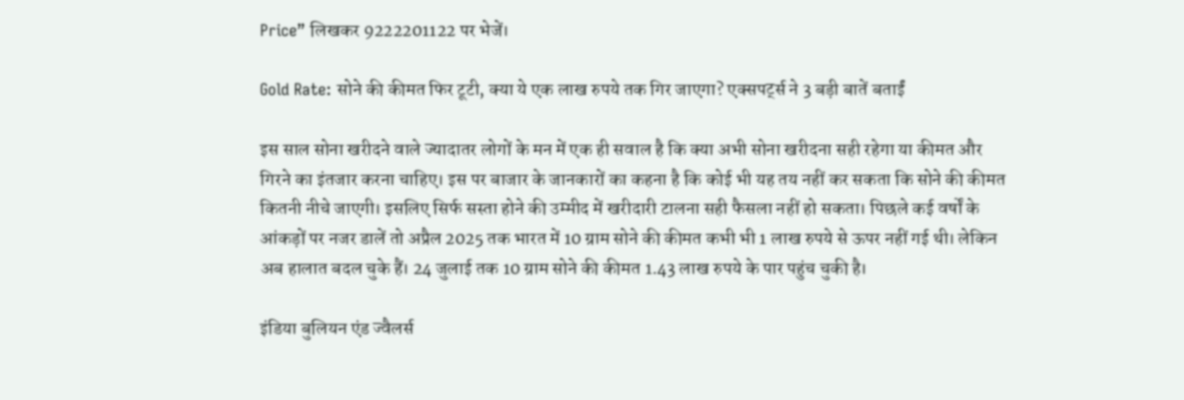Price” लिखकर 9222201122 पर भेजें।

Gold Rate: सोने की कीमत फिर टूटी, क्या ये एक लाख रुपये तक गिर जाएगा? एक्सपर्ट्स ने 3 बड़ी बातें बताईं

इस साल सोना खरीदने वाले ज्यादातर लोगों के मन में एक ही सवाल है कि क्या अभी सोना खरीदना सही रहेगा या कीमत और गिरने का इंतजार करना चाहिए। इस पर बाजार के जानकारों का कहना है कि कोई भी यह तय नहीं कर सकता कि सोने की कीमत कितनी नीचे जाएगी। इसलिए सिर्फ सस्ता होने की उम्मीद में खरीदारी टालना सही फैसला नहीं हो सकता। पिछले कई वर्षों के आंकड़ों पर नजर डालें तो अप्रैल 2025 तक भारत में 10 ग्राम सोने की कीमत कभी भी 1 लाख रुपये से ऊपर नहीं गई थी। लेकिन अब हालात बदल चुके हैं। 24 जुलाई तक 10 ग्राम सोने की कीमत 1.43 लाख रुपये के पार पहुंच चुकी है।

इंडिया बुलियन एंड ज्वैलर्स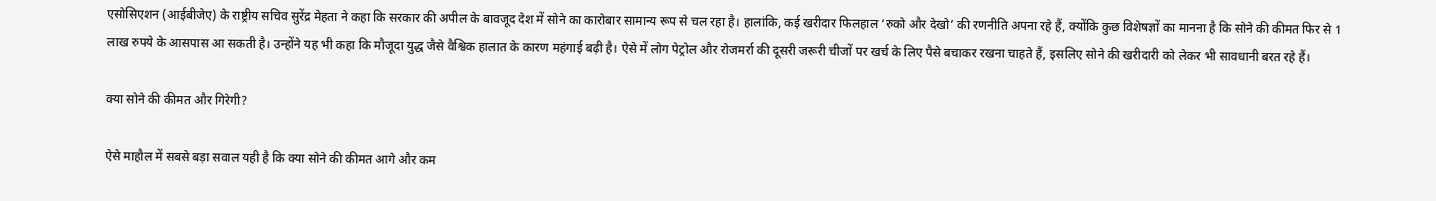एसोसिएशन (आईबीजेए) के राष्ट्रीय सचिव सुरेंद्र मेहता ने कहा कि सरकार की अपील के बावजूद देश में सोने का कारोबार सामान्य रूप से चल रहा है। हालांकि, कई खरीदार फिलहाल ‘रुको और देखो’ की रणनीति अपना रहे हैं, क्योंकि कुछ विशेषज्ञों का मानना है कि सोने की कीमत फिर से 1 लाख रुपये के आसपास आ सकती है। उन्होंने यह भी कहा कि मौजूदा युद्ध जैसे वैश्विक हालात के कारण महंगाई बढ़ी है। ऐसे में लोग पेट्रोल और रोजमर्रा की दूसरी जरूरी चीजों पर खर्च के लिए पैसे बचाकर रखना चाहते हैं, इसलिए सोने की खरीदारी को लेकर भी सावधानी बरत रहे हैं।

क्या सोने की कीमत और गिरेगी?

ऐसे माहौल में सबसे बड़ा सवाल यही है कि क्या सोने की कीमत आगे और कम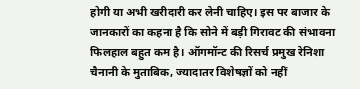होगी या अभी खरीदारी कर लेनी चाहिए। इस पर बाजार के जानकारों का कहना है कि सोने में बड़ी गिरावट की संभावना फिलहाल बहुत कम है। ऑगमॉन्ट की रिसर्च प्रमुख रेनिशा चैनानी के मुताबिक, ज्यादातर विशेषज्ञों को नहीं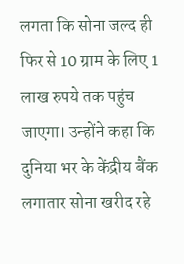लगता कि सोना जल्द ही फिर से 10 ग्राम के लिए 1 लाख रुपये तक पहुंच जाएगा। उन्होंने कहा कि दुनिया भर के केंद्रीय बैंक लगातार सोना खरीद रहे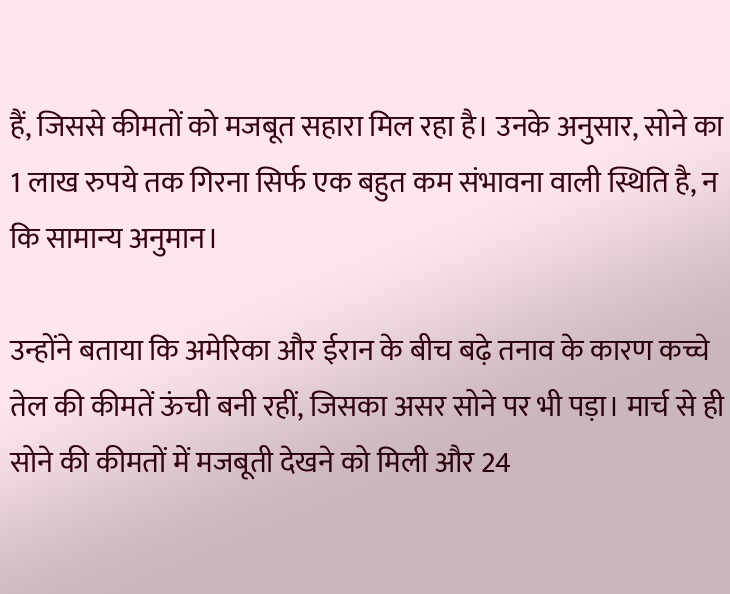हैं, जिससे कीमतों को मजबूत सहारा मिल रहा है। उनके अनुसार, सोने का 1 लाख रुपये तक गिरना सिर्फ एक बहुत कम संभावना वाली स्थिति है, न कि सामान्य अनुमान।

उन्होंने बताया कि अमेरिका और ईरान के बीच बढ़े तनाव के कारण कच्चे तेल की कीमतें ऊंची बनी रहीं, जिसका असर सोने पर भी पड़ा। मार्च से ही सोने की कीमतों में मजबूती देखने को मिली और 24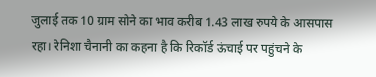जुलाई तक 10 ग्राम सोने का भाव करीब 1.43 लाख रुपये के आसपास रहा। रेनिशा चैनानी का कहना है कि रिकॉर्ड ऊंचाई पर पहुंचने के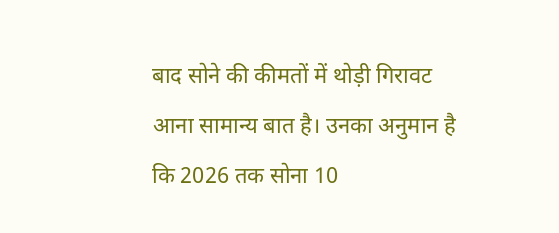बाद सोने की कीमतों में थोड़ी गिरावट आना सामान्य बात है। उनका अनुमान है कि 2026 तक सोना 10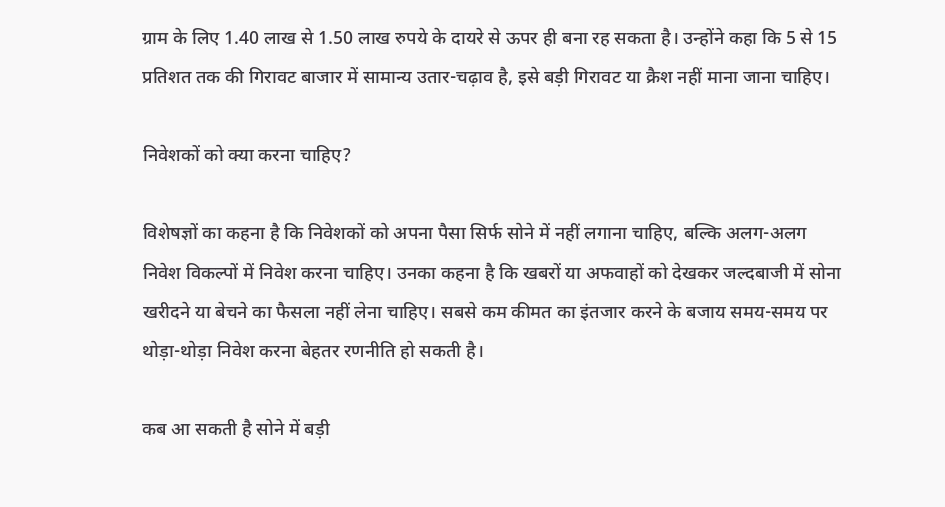ग्राम के लिए 1.40 लाख से 1.50 लाख रुपये के दायरे से ऊपर ही बना रह सकता है। उन्होंने कहा कि 5 से 15 प्रतिशत तक की गिरावट बाजार में सामान्य उतार-चढ़ाव है, इसे बड़ी गिरावट या क्रैश नहीं माना जाना चाहिए।

निवेशकों को क्या करना चाहिए?

विशेषज्ञों का कहना है कि निवेशकों को अपना पैसा सिर्फ सोने में नहीं लगाना चाहिए, बल्कि अलग-अलग निवेश विकल्पों में निवेश करना चाहिए। उनका कहना है कि खबरों या अफवाहों को देखकर जल्दबाजी में सोना खरीदने या बेचने का फैसला नहीं लेना चाहिए। सबसे कम कीमत का इंतजार करने के बजाय समय-समय पर थोड़ा-थोड़ा निवेश करना बेहतर रणनीति हो सकती है।

कब आ सकती है सोने में बड़ी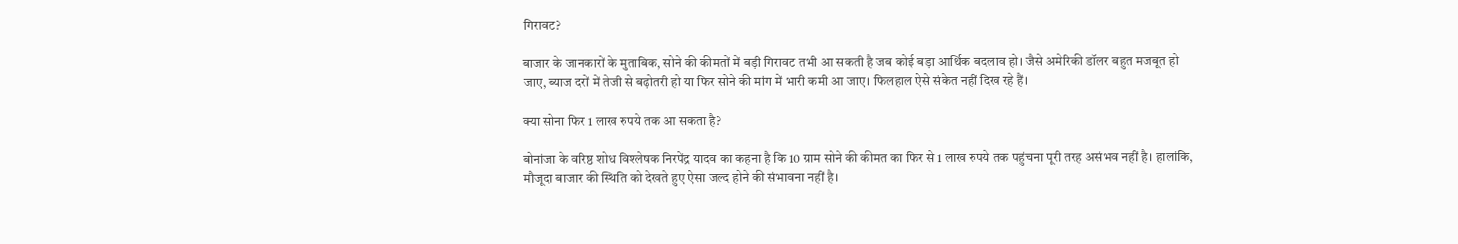गिरावट?

बाजार के जानकारों के मुताबिक, सोने की कीमतों में बड़ी गिरावट तभी आ सकती है जब कोई बड़ा आर्थिक बदलाव हो। जैसे अमेरिकी डॉलर बहुत मजबूत हो जाए, ब्याज दरों में तेजी से बढ़ोतरी हो या फिर सोने की मांग में भारी कमी आ जाए। फिलहाल ऐसे संकेत नहीं दिख रहे हैं।

क्या सोना फिर 1 लाख रुपये तक आ सकता है?

बोनांजा के वरिष्ठ शोध विश्लेषक निरपेंद्र यादव का कहना है कि 10 ग्राम सोने की कीमत का फिर से 1 लाख रुपये तक पहुंचना पूरी तरह असंभव नहीं है। हालांकि, मौजूदा बाजार की स्थिति को देखते हुए ऐसा जल्द होने की संभावना नहीं है।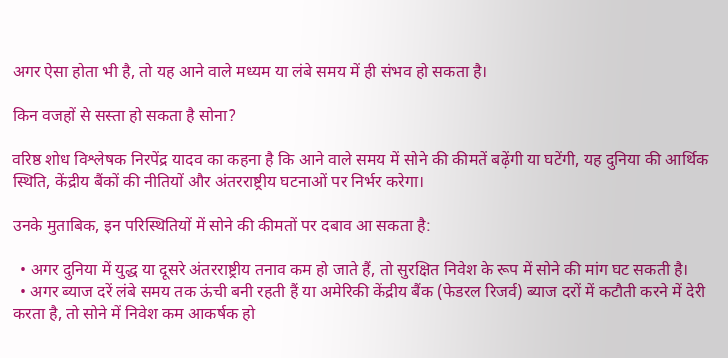अगर ऐसा होता भी है, तो यह आने वाले मध्यम या लंबे समय में ही संभव हो सकता है।

किन वजहों से सस्ता हो सकता है सोना?

वरिष्ठ शोध विश्लेषक निरपेंद्र यादव का कहना है कि आने वाले समय में सोने की कीमतें बढ़ेंगी या घटेंगी, यह दुनिया की आर्थिक स्थिति, केंद्रीय बैंकों की नीतियों और अंतरराष्ट्रीय घटनाओं पर निर्भर करेगा।

उनके मुताबिक, इन परिस्थितियों में सोने की कीमतों पर दबाव आ सकता है:

  • अगर दुनिया में युद्ध या दूसरे अंतरराष्ट्रीय तनाव कम हो जाते हैं, तो सुरक्षित निवेश के रूप में सोने की मांग घट सकती है।
  • अगर ब्याज दरें लंबे समय तक ऊंची बनी रहती हैं या अमेरिकी केंद्रीय बैंक (फेडरल रिजर्व) ब्याज दरों में कटौती करने में देरी करता है, तो सोने में निवेश कम आकर्षक हो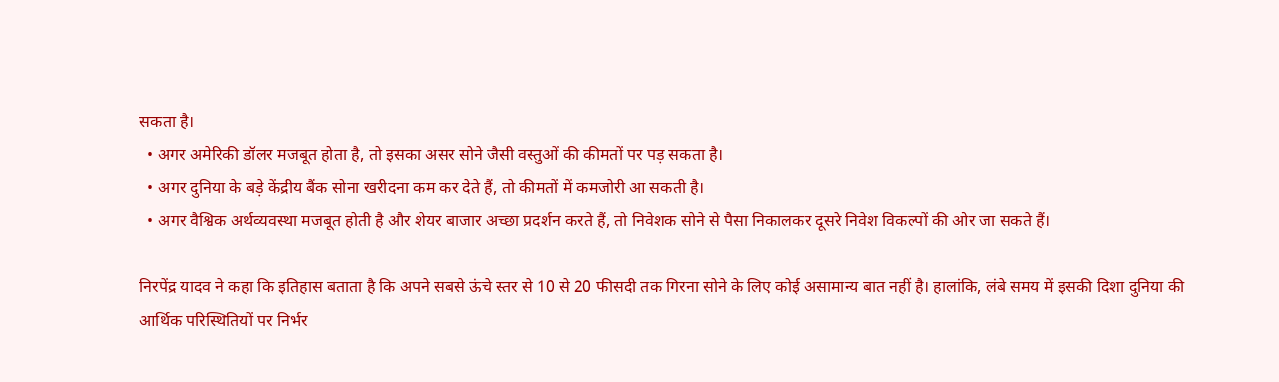सकता है।
  • अगर अमेरिकी डॉलर मजबूत होता है, तो इसका असर सोने जैसी वस्तुओं की कीमतों पर पड़ सकता है।
  • अगर दुनिया के बड़े केंद्रीय बैंक सोना खरीदना कम कर देते हैं, तो कीमतों में कमजोरी आ सकती है।
  • अगर वैश्विक अर्थव्यवस्था मजबूत होती है और शेयर बाजार अच्छा प्रदर्शन करते हैं, तो निवेशक सोने से पैसा निकालकर दूसरे निवेश विकल्पों की ओर जा सकते हैं।

निरपेंद्र यादव ने कहा कि इतिहास बताता है कि अपने सबसे ऊंचे स्तर से 10 से 20 फीसदी तक गिरना सोने के लिए कोई असामान्य बात नहीं है। हालांकि, लंबे समय में इसकी दिशा दुनिया की आर्थिक परिस्थितियों पर निर्भर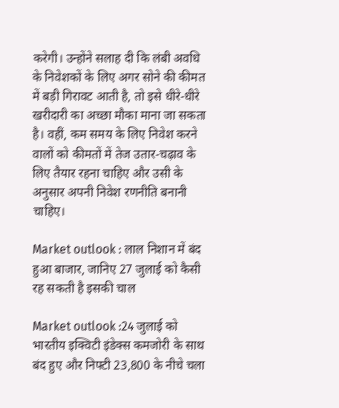करेगी। उन्होंने सलाह दी कि लंबी अवधि के निवेशकों के लिए अगर सोने की कीमत में बड़ी गिरावट आती है, तो इसे धीरे-धीरे खरीदारी का अच्छा मौका माना जा सकता है। वहीं, कम समय के लिए निवेश करने वालों को कीमतों में तेज उतार-चढ़ाव के लिए तैयार रहना चाहिए और उसी के अनुसार अपनी निवेश रणनीति बनानी चाहिए।

Market outlook : लाल निशान में बंद हुआ बाजार, जानिए 27 जुलाई को कैसी रह सकती है इसकी चाल

Market outlook :24 जुलाई को भारतीय इक्विटी इंडेक्स कमजोरी के साथ बंद हुए और निफ्टी 23,800 के नीचे चला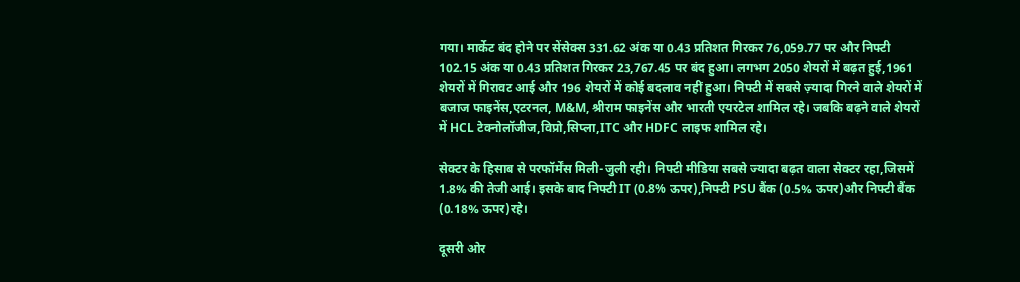गया। मार्केट बंद होने पर सेंसेक्स 331.62 अंक या 0.43 प्रतिशत गिरकर 76,059.77 पर और निफ्टी 102.15 अंक या 0.43 प्रतिशत गिरकर 23,767.45 पर बंद हुआ। लगभग 2050 शेयरों में बढ़त हुई,1961 शेयरों में गिरावट आई और 196 शेयरों में कोई बदलाव नहीं हुआ। निफ्टी में सबसे ज़्यादा गिरने वाले शेयरों में बजाज फाइनेंस,एटरनल, M&M, श्रीराम फाइनेंस और भारती एयरटेल शामिल रहे। जबकि बढ़ने वाले शेयरों में HCL टेक्नोलॉजीज,विप्रो,सिप्ला,ITC और HDFC लाइफ शामिल रहे।

सेक्टर के हिसाब से परफॉर्मेंस मिली-जुली रही। निफ्टी मीडिया सबसे ज्यादा बढ़त वाला सेक्टर रहा,जिसमें 1.8% की तेजी आई। इसके बाद निफ्टी IT (0.8% ऊपर),निफ्टी PSU बैंक (0.5% ऊपर)और निफ्टी बैंक (0.18% ऊपर)रहे।

दूसरी ओर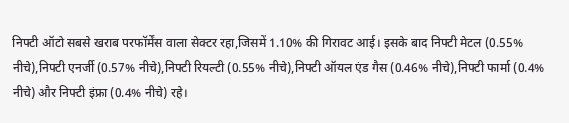निफ्टी ऑटो सबसे खराब परफॉर्मेंस वाला सेक्टर रहा,जिसमें 1.10% की गिरावट आई। इसके बाद निफ्टी मेटल (0.55% नीचे),निफ्टी एनर्जी (0.57% नीचे),निफ्टी रियल्टी (0.55% नीचे),निफ्टी ऑयल एंड गैस (0.46% नीचे),निफ्टी फार्मा (0.4% नीचे) और निफ्टी इंफ्रा (0.4% नीचे) रहे।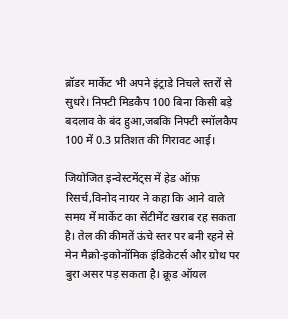ब्रॉडर मार्केट भी अपने इंट्राडे निचले स्तरों से सुधरे। निफ्टी मिडकैप 100 बिना किसी बड़े बदलाव के बंद हुआ,जबकि निफ्टी स्मॉलकैप 100 में 0.3 प्रतिशत की गिरावट आई।

जियोजित इन्वेस्टमेंट्स में हेड ऑफ़ रिसर्च,विनोद नायर ने कहा कि आने वाले समय में मार्केट का सेंटीमेंट खराब रह सकता है। तेल की कीमतें ऊंचे स्तर पर बनी रहने से मेन मैक्रो-इकोनॉमिक इंडिकेटर्स और ग्रोथ पर बुरा असर पड़ सकता है। क्रूड ऑयल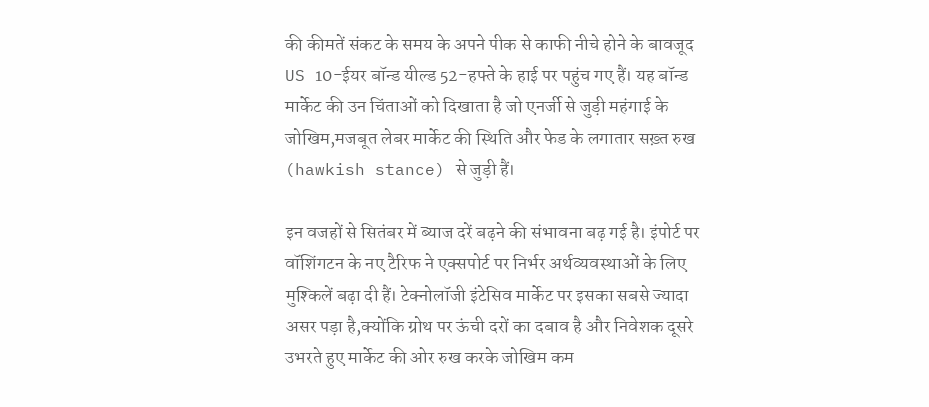की कीमतें संकट के समय के अपने पीक से काफी नीचे होने के बावजूद US 10-ईयर बॉन्ड यील्ड 52-हफ्ते के हाई पर पहुंच गए हैं। यह बॉन्ड मार्केट की उन चिंताओं को दिखाता है जो एनर्जी से जुड़ी महंगाई के जोखिम,मजबूत लेबर मार्केट की स्थिति और फेड के लगातार सख़्त रुख (hawkish stance) से जुड़ी हैं।

इन वजहों से सितंबर में ब्याज दरें बढ़ने की संभावना बढ़ गई है। इंपोर्ट पर वॉशिंगटन के नए टैरिफ ने एक्सपोर्ट पर निर्भर अर्थव्यवस्थाओं के लिए मुश्किलें बढ़ा दी हैं। टेक्नोलॉजी इंटेसिव मार्केट पर इसका सबसे ज्यादा असर पड़ा है,क्योंकि ग्रोथ पर ऊंची दरों का दबाव है और निवेशक दूसरे उभरते हुए मार्केट की ओर रुख करके जोखिम कम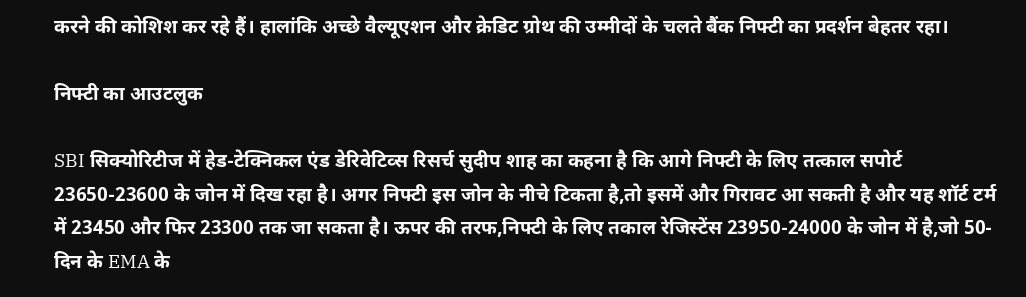करने की कोशिश कर रहे हैं। हालांकि अच्छे वैल्यूएशन और क्रेडिट ग्रोथ की उम्मीदों के चलते बैंक निफ्टी का प्रदर्शन बेहतर रहा।

निफ्टी का आउटलुक

SBI सिक्योरिटीज में हेड-टेक्निकल एंड डेरिवेटिव्स रिसर्च सुदीप शाह का कहना है कि आगे निफ्टी के लिए तत्काल सपोर्ट 23650-23600 के जोन में दिख रहा है। अगर निफ्टी इस जोन के नीचे टिकता है,तो इसमें और गिरावट आ सकती है और यह शॉर्ट टर्म में 23450 और फिर 23300 तक जा सकता है। ऊपर की तरफ,निफ्टी के लिए तकाल रेजिस्टेंस 23950-24000 के जोन में है,जो 50-दिन के EMA के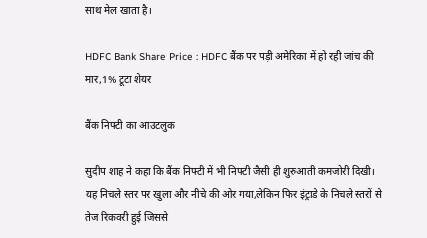साथ मेल खाता है।

HDFC Bank Share Price : HDFC बैंक पर पड़ी अमेरिका में हो रही जांच की मार,1% टूटा शेयर

बैंक निफ्टी का आउटलुक

सुदीप शाह ने कहा कि बैंक निफ्टी में भी निफ्टी जैसी ही शुरुआती कमजोरी दिखी। यह निचले स्तर पर खुला और नीचे की ओर गया,लेकिन फिर इंट्राडे के निचले स्तरों से तेज रिकवरी हुई जिससे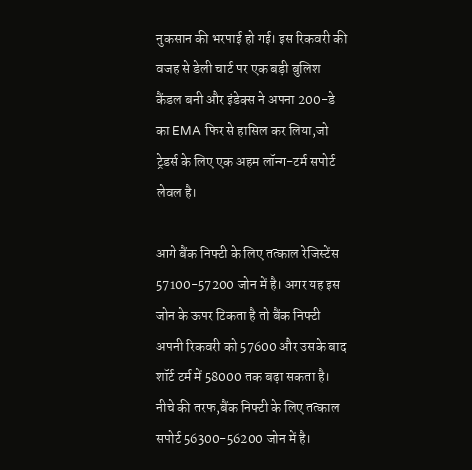नुकसान की भरपाई हो गई। इस रिकवरी की वजह से डेली चार्ट पर एक बड़ी बुलिश कैंडल बनी और इंडेक्स ने अपना 200-डे का EMA फिर से हासिल कर लिया,जो ट्रेडर्स के लिए एक अहम लॉन्ग-टर्म सपोर्ट लेवल है।

आगे बैंक निफ्टी के लिए तत्काल रेजिस्टेंस 57100-57200 जोन में है। अगर यह इस जोन के ऊपर टिकता है तो बैंक निफ्टी अपनी रिकवरी को 57600 और उसके बाद शॉर्ट टर्म में 58000 तक बढ़ा सकता है। नीचे की तरफ,बैंक निफ्टी के लिए तत्काल सपोर्ट 56300-56200 जोन में है।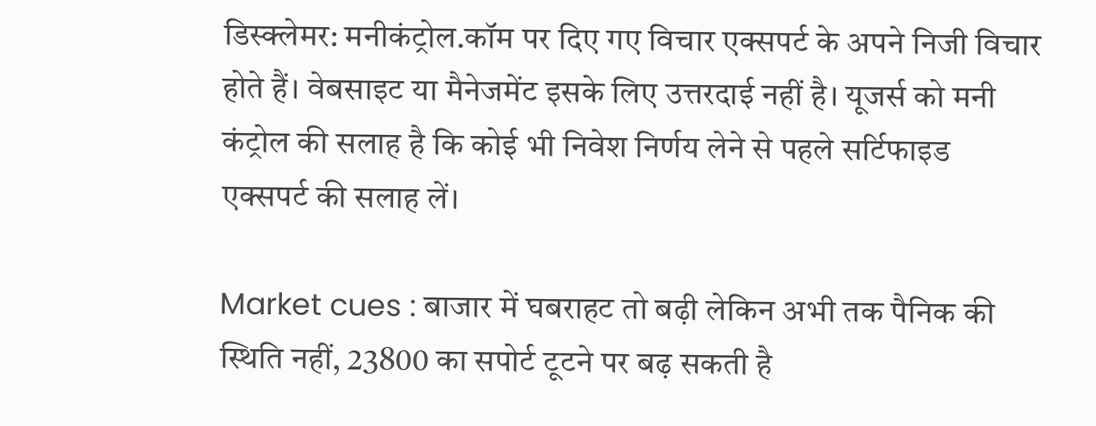डिस्क्लेमर: मनीकंट्रोल.कॉम पर दिए गए विचार एक्सपर्ट के अपने निजी विचार होते हैं। वेबसाइट या मैनेजमेंट इसके लिए उत्तरदाई नहीं है। यूजर्स को मनी कंट्रोल की सलाह है कि कोई भी निवेश निर्णय लेने से पहले सर्टिफाइड एक्सपर्ट की सलाह लें।

Market cues : बाजार में घबराहट तो बढ़ी लेकिन अभी तक पैनिक की स्थिति नहीं, 23800 का सपोर्ट टूटने पर बढ़ सकती है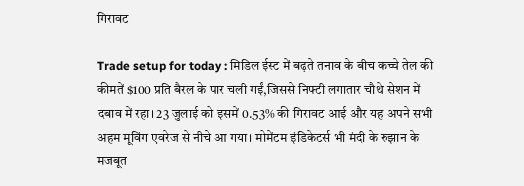गिरावट

Trade setup for today : मिडिल ईस्ट में बढ़ते तनाव के बीच कच्चे तेल की कीमतें $100 प्रति बैरल के पार चली गईं,जिससे निफ्टी लगातार चौथे सेशन में दबाव में रहा। 23 जुलाई को इसमें 0.53% की गिरावट आई और यह अपने सभी अहम मूविंग एवरेज से नीचे आ गया। मोमेंटम इंडिकेटर्स भी मंदी के रुझान के मजबूत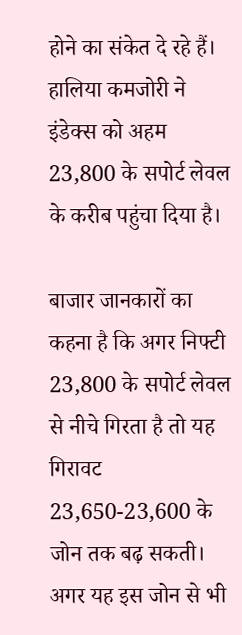होने का संकेत दे रहे हैं। हालिया कमजोरी ने इंडेक्स को अहम 23,800 के सपोर्ट लेवल के करीब पहुंचा दिया है।

बाजार जानकारों का कहना है कि अगर निफ्टी 23,800 के सपोर्ट लेवल से नीचे गिरता है तो यह गिरावट 23,650-23,600 के जोन तक बढ़ सकती। अगर यह इस जोन से भी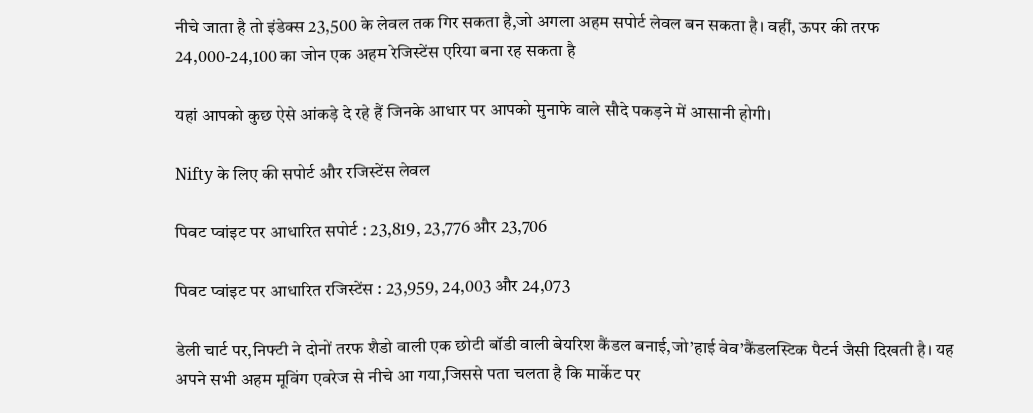नीचे जाता है तो इंडेक्स 23,500 के लेवल तक गिर सकता है,जो अगला अहम सपोर्ट लेवल बन सकता है। वहीं, ऊपर की तरफ 24,000-24,100 का जोन एक अहम रेजिस्टेंस एरिया बना रह सकता है

यहां आपको कुछ ऐसे आंकड़े दे रहे हैं जिनके आधार पर आपको मुनाफे वाले सौदे पकड़ने में आसानी होगी।

Nifty के लिए की सपोर्ट और रजिस्टेंस लेवल

पिवट प्वांइट पर आधारित सपोर्ट : 23,819, 23,776 और 23,706

पिवट प्वांइट पर आधारित रजिस्टेंस : 23,959, 24,003 और 24,073

डेली चार्ट पर,निफ्टी ने दोनों तरफ शैडो वाली एक छोटी बॉडी वाली बेयरिश कैंडल बनाई,जो’हाई वेव’कैंडलस्टिक पैटर्न जैसी दिखती है। यह अपने सभी अहम मूविंग एवरेज से नीचे आ गया,जिससे पता चलता है कि मार्केट पर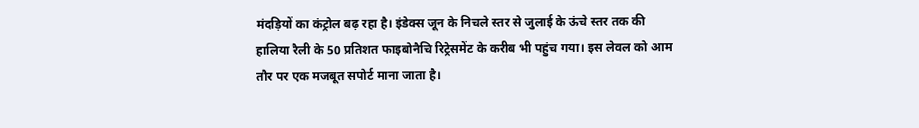मंदड़ियों का कंट्रोल बढ़ रहा है। इंडेक्स जून के निचले स्तर से जुलाई के ऊंचे स्तर तक की हालिया रैली के 50 प्रतिशत फाइबोनैचि रिट्रेसमेंट के करीब भी पहुंच गया। इस लेवल को आम तौर पर एक मजबूत सपोर्ट माना जाता है।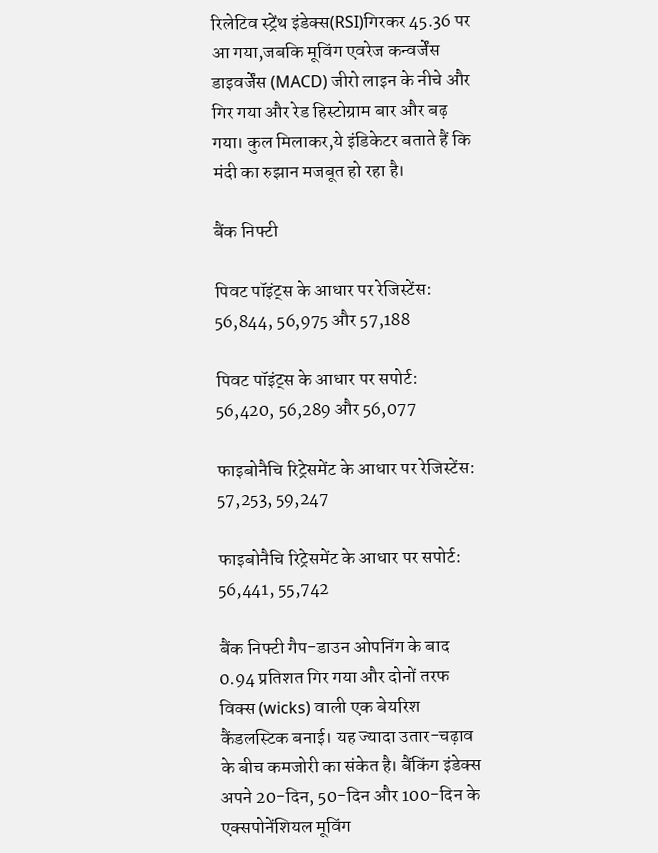रिलेटिव स्ट्रेंथ इंडेक्स(RSI)गिरकर 45.36 पर आ गया,जबकि मूविंग एवरेज कन्वर्जेंस डाइवर्जेंस (MACD) जीरो लाइन के नीचे और गिर गया और रेड हिस्टोग्राम बार और बढ़ गया। कुल मिलाकर,ये इंडिकेटर बताते हैं कि मंदी का रुझान मजबूत हो रहा है।

बैंक निफ्टी

पिवट पॉइंट्स के आधार पर रेजिस्टेंस: 56,844, 56,975 और 57,188

पिवट पॉइंट्स के आधार पर सपोर्ट: 56,420, 56,289 और 56,077

फाइबोनैचि रिट्रेसमेंट के आधार पर रेजिस्टेंस: 57,253, 59,247

फाइबोनैचि रिट्रेसमेंट के आधार पर सपोर्ट: 56,441, 55,742

बैंक निफ्टी गैप-डाउन ओपनिंग के बाद 0.94 प्रतिशत गिर गया और दोनों तरफ विक्स (wicks) वाली एक बेयरिश कैंडलस्टिक बनाई। यह ज्यादा उतार-चढ़ाव के बीच कमजोरी का संकेत है। बैंकिंग इंडेक्स अपने 20-दिन, 50-दिन और 100-दिन के एक्सपोनेंशियल मूविंग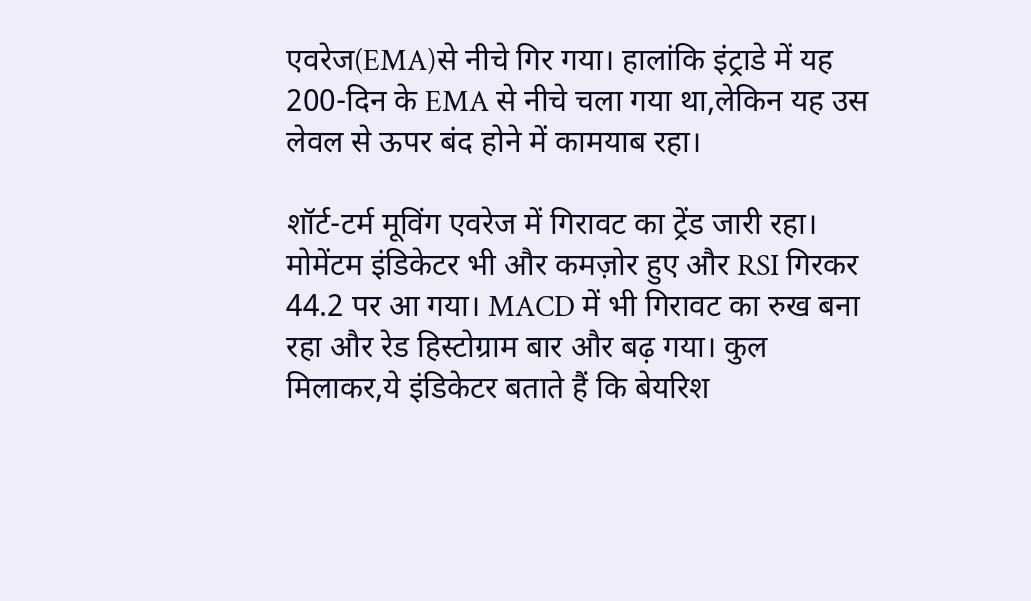एवरेज(EMA)से नीचे गिर गया। हालांकि इंट्राडे में यह 200-दिन के EMA से नीचे चला गया था,लेकिन यह उस लेवल से ऊपर बंद होने में कामयाब रहा।

शॉर्ट-टर्म मूविंग एवरेज में गिरावट का ट्रेंड जारी रहा। मोमेंटम इंडिकेटर भी और कमज़ोर हुए और RSI गिरकर 44.2 पर आ गया। MACD में भी गिरावट का रुख बना रहा और रेड हिस्टोग्राम बार और बढ़ गया। कुल मिलाकर,ये इंडिकेटर बताते हैं कि बेयरिश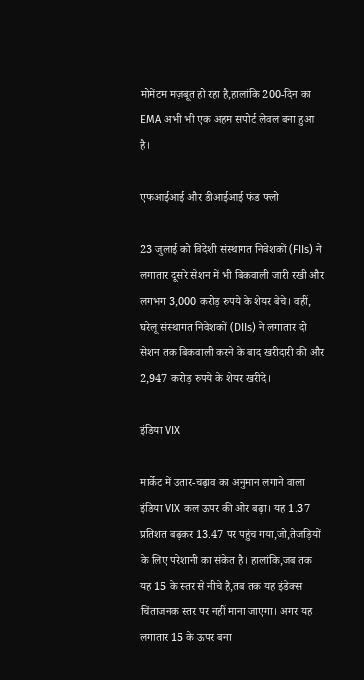मोमेंटम मज़बूत हो रहा है,हालांकि 200-दिन का EMA अभी भी एक अहम सपोर्ट लेवल बना हुआ है।

एफआईआई और डीआईआई फंड फ्लो

23 जुलाई को विदेशी संस्थागत निवेशकों (FIIs) ने लगातार दूसरे सेशन में भी बिकवाली जारी रखी और लगभग 3,000 करोड़ रुपये के शेयर बेचे। वहीं, घरेलू संस्थागत निवेशकों (DIIs) ने लगातार दो सेशन तक बिकवाली करने के बाद खरीदारी की और 2,947 करोड़ रुपये के शेयर खरीदे।

इंडिया VIX

मार्केट में उतार-चढ़ाव का अनुमान लगाने वाला इंडिया VIX कल ऊपर की ओर बढ़ा। यह 1.37 प्रतिशत बढ़कर 13.47 पर पहुंच गया,जो,तेजड़ियों के लिए परेशानी का संकेत है। हालांकि,जब तक यह 15 के स्तर से नीचे है,तब तक यह इंडेक्स चिंताजनक स्तर पर नहीं माना जाएगा। अगर यह लगातार 15 के ऊपर बना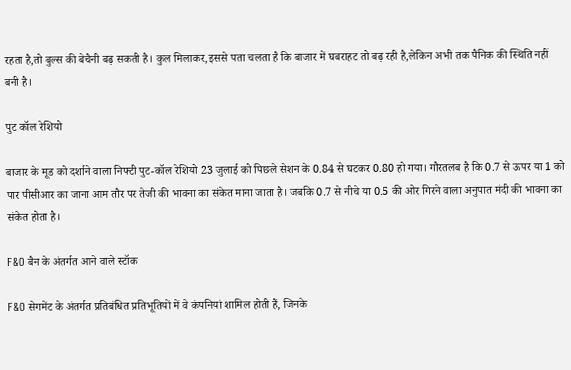रहता है,तो बुल्स की बेचैनी बढ़ सकती है। कुल मिलाकर,इससे पता चलता है कि बाजार में घबराहट तो बढ़ रही है,लेकिन अभी तक पैनिक की स्थिति नहीं बनी है।

पुट कॉल रेशियो

बाजार के मूड को दर्शाने वाला निफ्टी पुट-कॉल रेशियो 23 जुलाई को पिछले सेशन के 0.84 से घटकर 0.80 हो गया। गौरतलब है कि 0.7 से ऊपर या 1 को पार पीसीआर का जाना आम तौर पर तेजी की भावना का संकेत माना जाता है। जबकि 0.7 से नीचे या 0.5 की ओर गिरने वाला अनुपात मंदी की भावना का संकेत होता है।

F&O बैन के अंतर्गत आने वाले स्टॉक

F&O सेगमेंट के अंतर्गत प्रतिबंधित प्रतिभूतियों में वे कंपनियां शामिल होती हैं, जिनके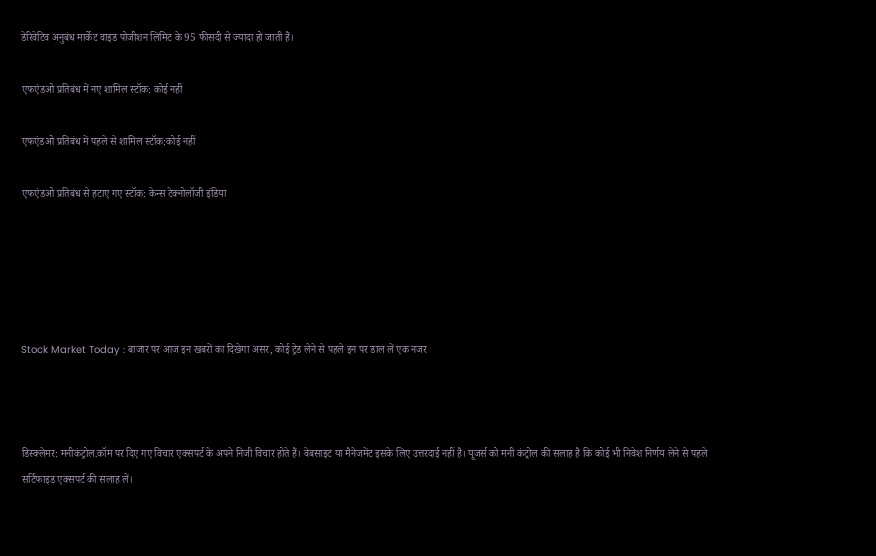डेरिवेटिव अनुबंध मार्केट वाइड पोजीशन लिमिट के 95 फीसदी से ज्यादा हो जाती हैं।

एफएंडओ प्रतिबंध में नए शामिल स्टॉक: कोई नहीं

एफएंडओ प्रतिबंध में पहले से शामिल स्टॉक:कोई नहीं

एफएंडओ प्रतिबंध से हटाए गए स्टॉक: केन्स टेक्नोलॉजी इंडिया





Stock Market Today : बाजार पर आज इन खबरों का दिखेगा असर, कोई ट्रेड लेने से पहले इन पर डाल लें एक नजर



डिस्क्लेमर: मनीकंट्रोल.कॉम पर दिए गए विचार एक्सपर्ट के अपने निजी विचार होते हैं। वेबसाइट या मैनेजमेंट इसके लिए उत्तरदाई नहीं है। यूजर्स को मनी कंट्रोल की सलाह है कि कोई भी निवेश निर्णय लेने से पहले सर्टिफाइड एक्सपर्ट की सलाह लें।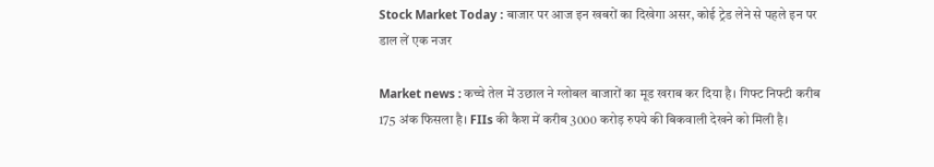Stock Market Today : बाजार पर आज इन खबरों का दिखेगा असर, कोई ट्रेड लेने से पहले इन पर डाल लें एक नजर

Market news : कच्चे तेल में उछाल ने ग्लोबल बाजारों का मूड खराब कर दिया है। गिफ्ट निफ्टी करीब 175 अंक फिसला है। FIIs की कैश में करीब 3000 करोड़ रुपये की बिकवाली देखने को मिली है।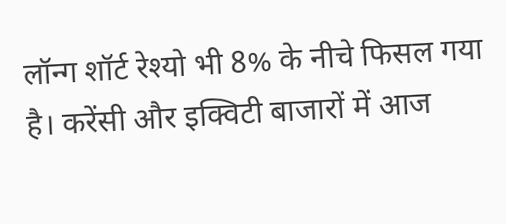लॉन्ग शॉर्ट रेश्यो भी 8% के नीचे फिसल गया है। करेंसी और इक्विटी बाजारों में आज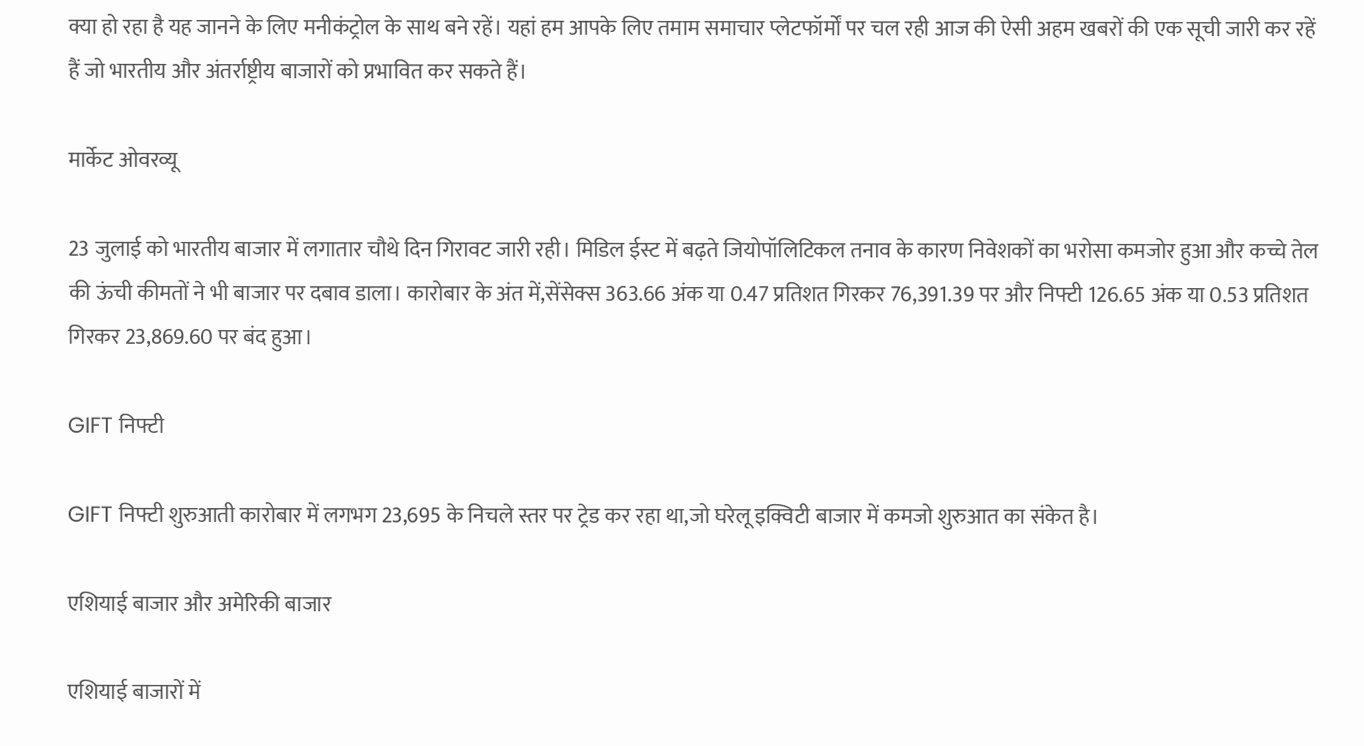क्या हो रहा है यह जानने के लिए मनीकंट्रोल के साथ बने रहें। यहां हम आपके लिए तमाम समाचार प्लेटफॉर्मों पर चल रही आज की ऐसी अहम खबरों की एक सूची जारी कर रहें हैं जो भारतीय और अंतर्राष्ट्रीय बाजारों को प्रभावित कर सकते हैं।

मार्केट ओवरव्यू

23 जुलाई को भारतीय बाजार में लगातार चौथे दिन गिरावट जारी रही। मिडिल ईस्ट में बढ़ते जियोपॉलिटिकल तनाव के कारण निवेशकों का भरोसा कमजोर हुआ और कच्चे तेल की ऊंची कीमतों ने भी बाजार पर दबाव डाला। कारोबार के अंत में,सेंसेक्स 363.66 अंक या 0.47 प्रतिशत गिरकर 76,391.39 पर और निफ्टी 126.65 अंक या 0.53 प्रतिशत गिरकर 23,869.60 पर बंद हुआ।

GIFT निफ्टी

GIFT निफ्टी शुरुआती कारोबार में लगभग 23,695 के निचले स्तर पर ट्रेड कर रहा था,जो घरेलू इक्विटी बाजार में कमजो शुरुआत का संकेत है।

एशियाई बाजार और अमेरिकी बाजार

एशियाई बाजारों में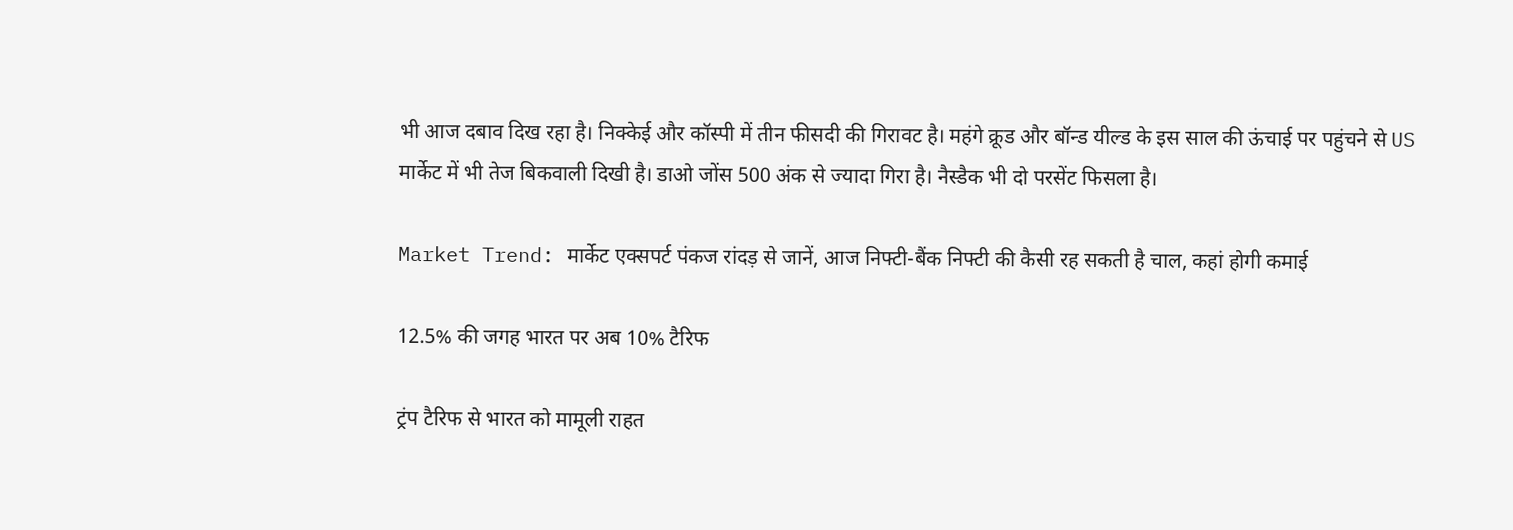भी आज दबाव दिख रहा है। निक्केई और कॉस्पी में तीन फीसदी की गिरावट है। महंगे क्रूड और बॉन्ड यील्ड के इस साल की ऊंचाई पर पहुंचने से US मार्केट में भी तेज बिकवाली दिखी है। डाओ जोंस 500 अंक से ज्यादा गिरा है। नैस्डैक भी दो परसेंट फिसला है।

Market Trend: मार्केट एक्सपर्ट पंकज रांदड़ से जानें, आज निफ्टी-बैंक निफ्टी की कैसी रह सकती है चाल, कहां होगी कमाई

12.5% की जगह भारत पर अब 10% टैरिफ

ट्रंप टैरिफ से भारत को मामूली राहत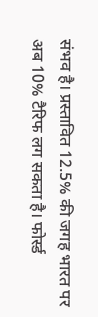संभव है। प्रस्तावित 12.5% की जगह भारत पर अब 10% टैरिफ लग सकता है। फोर्स्ड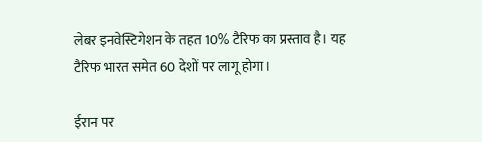लेबर इनवेस्टिगेशन के तहत 10% टैरिफ का प्रस्ताव है। यह टैरिफ भारत समेत 60 देशों पर लागू होगा।

ईरान पर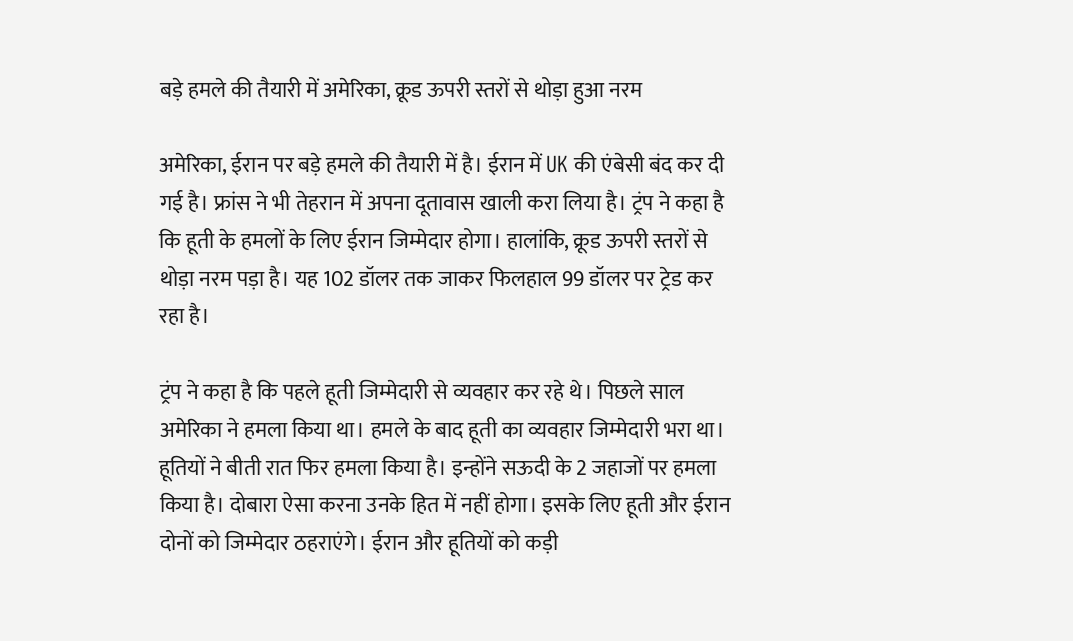बड़े हमले की तैयारी में अमेरिका, क्रूड ऊपरी स्तरों से थोड़ा हुआ नरम

अमेरिका, ईरान पर बड़े हमले की तैयारी में है। ईरान में UK की एंबेसी बंद कर दी गई है। फ्रांस ने भी तेहरान में अपना दूतावास खाली करा लिया है। ट्रंप ने कहा है कि हूती के हमलों के लिए ईरान जिम्मेदार होगा। हालांकि, क्रूड ऊपरी स्तरों से थोड़ा नरम पड़ा है। यह 102 डॉलर तक जाकर फिलहाल 99 डॉलर पर ट्रेड कर रहा है।

ट्रंप ने कहा है कि पहले हूती जिम्मेदारी से व्यवहार कर रहे थे। पिछले साल अमेरिका ने हमला किया था। हमले के बाद हूती का व्यवहार जिम्मेदारी भरा था। हूतियों ने बीती रात फिर हमला किया है। इन्होंने सऊदी के 2 जहाजों पर हमला किया है। दोबारा ऐसा करना उनके हित में नहीं होगा। इसके लिए हूती और ईरान दोनों को जिम्मेदार ठहराएंगे। ईरान और हूतियों को कड़ी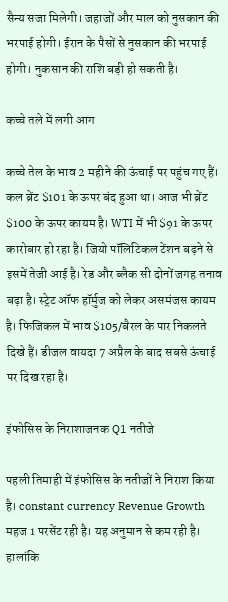सैन्य सजा मिलेगी। जहाजों और माल को नुसकान की भरपाई होगी। ईरान के पैसों से नुसकान की भरपाई होगी। नुकसान की राशि बड़ी हो सकती है।

कच्चे तले में लगी आग

कच्चे तेल के भाव 2 महीने की ऊंचाई पर पहुंच गए हैं। कल ब्रेंट $101 के ऊपर बंद हुआ था। आज भी ब्रेंट $100 के ऊपर कायम है। WTI में भी $91 के ऊपर कारोबार हो रहा है। जियो पॉलिटिकल टेंशन बढ़ने से इसमें तेजी आई है। रेड और ब्लैक सी दोनों जगह तनाव बढ़ा है। स्ट्रेट ऑफ हॉर्मुज को लेकर असमंजस कायम है। फिजिकल में भाव $105/बैरल के पार निकलते दिखे हैं। डीजल वायदा 7 अप्रैल के बाद सबसे ऊंचाई पर दिख रहा है।

इंफोसिस के निराशाजनक Q1 नतीजे

पहली तिमाही में इंफोसिस के नतीजों ने निराश किया है। constant currency Revenue Growth महज 1 परसेंट रही है। यह अनुमान से कम रही है। हालांकि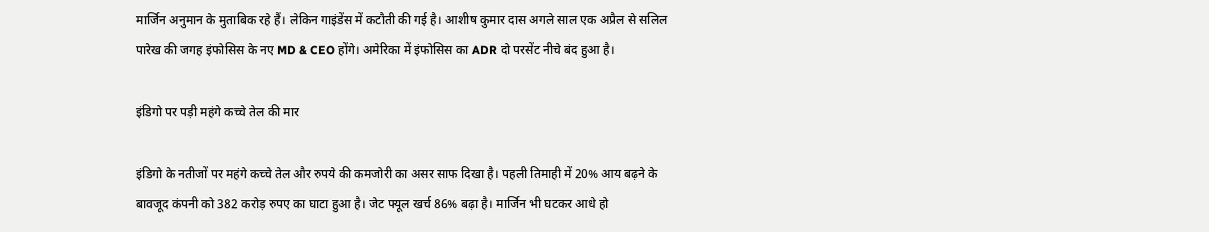मार्जिन अनुमान के मुताबिक रहे हैं। लेकिन गाइंडेंस में कटौती की गई है। आशीष कुमार दास अगले साल एक अप्रैल से सलिल पारेख की जगह इंफोसिस के नए MD & CEO होंगे। अमेरिका में इंफोसिस का ADR दो परसेंट नीचे बंद हुआ है।

इंडिगो पर पड़ी महंगे कच्चे तेल की मार

इंडिगो के नतीजों पर महंगे कच्चे तेल और रुपये की कमजोरी का असर साफ दिखा है। पहली तिमाही में 20% आय बढ़ने के बावजूद कंपनी को 382 करोड़ रुपए का घाटा हुआ है। जेट फ्यूल खर्च 86% बढ़ा है। मार्जिन भी घटकर आधे हो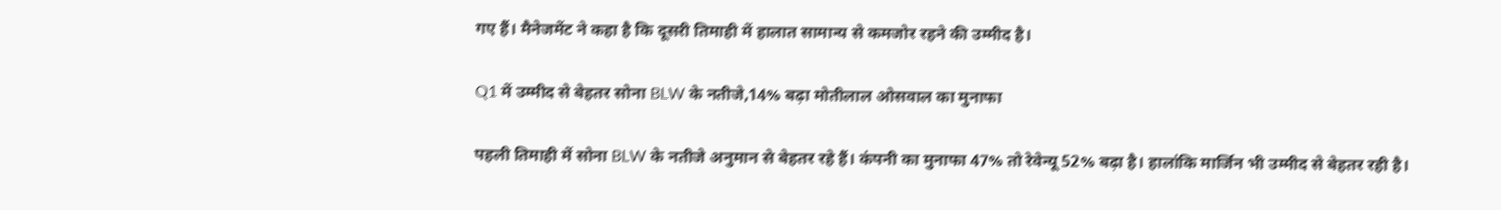गए हैं। मैनेजमेंट ने कहा है कि दूसरी तिमाही में हालात सामान्य से कमजोर रहने की उम्मीद है।

Q1 में उम्मीद से बेहतर सोना BLW के नतीजे,14% बढ़ा मोतीलाल ओसवाल का मुनाफा

पहली तिमाही में सोना BLW के नतीजे अनुमान से बेहतर रहे हैं। कंपनी का मुनाफा 47% तो रेवेन्यू 52% बढ़ा है। हालांकि मार्जिन भी उम्मीद से बेहतर रही है।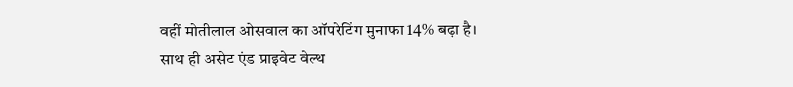वहीं मोतीलाल ओसवाल का ऑपरेटिंग मुनाफा 14% बढ़ा है। साथ ही असेट एंड प्राइवेट वेल्थ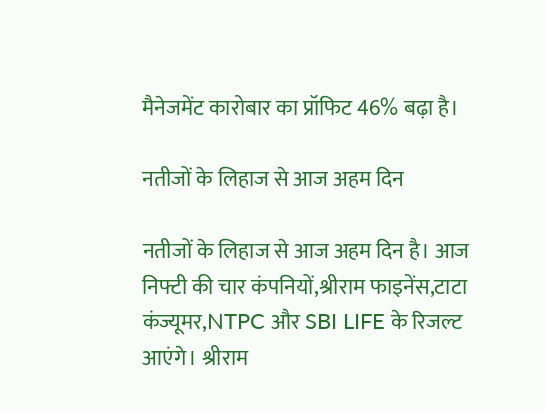मैनेजमेंट कारोबार का प्रॉफिट 46% बढ़ा है।

नतीजों के लिहाज से आज अहम दिन

नतीजों के लिहाज से आज अहम दिन है। आज निफ्टी की चार कंपनियों,श्रीराम फाइनेंस,टाटा कंज्यूमर,NTPC और SBI LIFE के रिजल्ट आएंगे। श्रीराम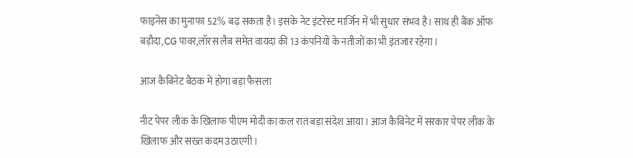फाइनेंस का मुनाफा 52% बढ़ सकता है। इसके नेट इंटरेस्ट मार्जिन में भी सुधार संभव है। साथ ही बैंक ऑफ बड़ौदा,CG पावर,लॉरस लैब समेत वायदा की 13 कंपनियों के नतीजों का भी इंतजार रहेगा।

आज कैबिनेट बैठक में होगा बड़ा फैसला

नीट पेपर लीक के खिलाफ पीएम मोदी का कल रात बड़ा संदेश आया। आज कैबिनेट में सरकार पेपर लीक के खिलाफ और सख्त कदम उठाएगी।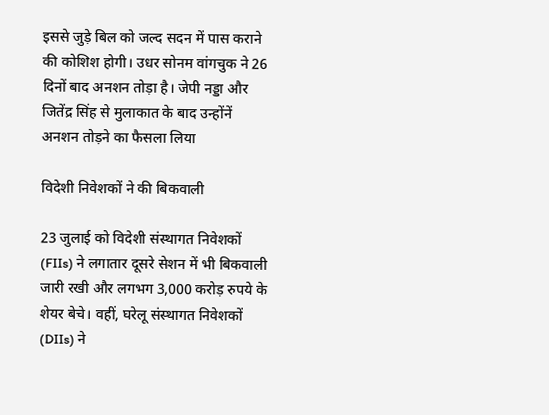इससे जुड़े बिल को जल्द सदन में पास कराने की कोशिश होगी। उधर सोनम वांगचुक ने 26 दिनों बाद अनशन तोड़ा है। जेपी नड्डा और जितेंद्र सिंह से मुलाकात के बाद उन्होंनें अनशन तोड़ने का फैसला लिया

विदेशी निवेशकों ने की बिकवाली

23 जुलाई को विदेशी संस्थागत निवेशकों (FIIs) ने लगातार दूसरे सेशन में भी बिकवाली जारी रखी और लगभग 3,000 करोड़ रुपये के शेयर बेचे। वहीं, घरेलू संस्थागत निवेशकों (DIIs) ने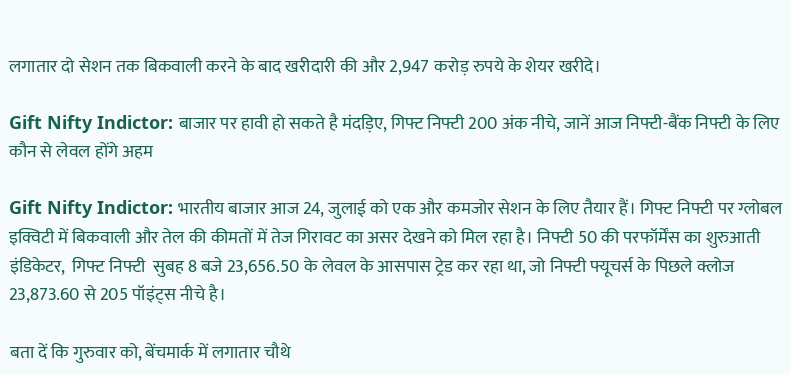लगातार दो सेशन तक बिकवाली करने के बाद खरीदारी की और 2,947 करोड़ रुपये के शेयर खरीदे।

Gift Nifty Indictor: बाजार पर हावी हो सकते है मंदड़िए, गिफ्ट निफ्टी 200 अंक नीचे, जानें आज निफ्टी-बैंक निफ्टी के लिए कौन से लेवल होंगे अहम

Gift Nifty Indictor: भारतीय बाजार आज 24, जुलाई को एक और कमजोर सेशन के लिए तैयार हैं। गिफ्ट निफ्टी पर ग्लोबल इक्विटी में बिकवाली और तेल की कीमतों में तेज गिरावट का असर देखने को मिल रहा है। निफ्टी 50 की परफॉर्मेंस का शुरुआती इंडिकेटर,  गिफ्ट निफ्टी  सुबह 8 बजे 23,656.50 के लेवल के आसपास ट्रेड कर रहा था, जो निफ्टी फ्यूचर्स के पिछले क्लोज 23,873.60 से 205 पॉइंट्स नीचे है।

बता दें कि गुरुवार को, बेंचमार्क में लगातार चौथे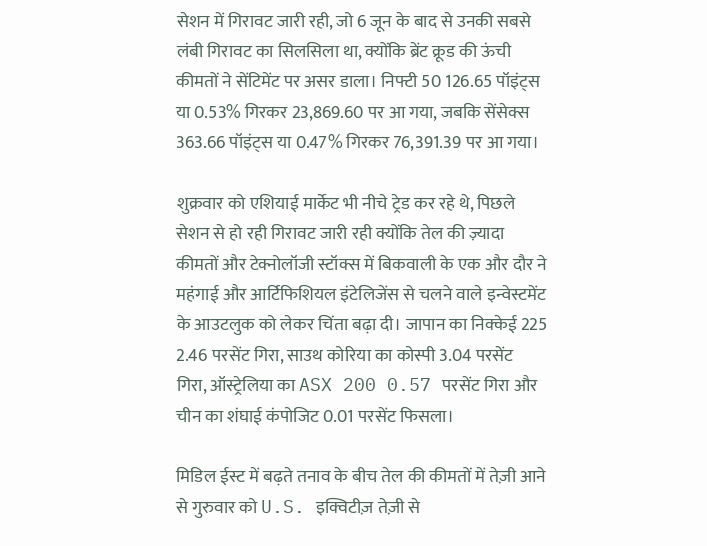सेशन में गिरावट जारी रही, जो 6 जून के बाद से उनकी सबसे लंबी गिरावट का सिलसिला था, क्योंकि ब्रेंट क्रूड की ऊंची कीमतों ने सेंटिमेंट पर असर डाला। निफ्टी 50 126.65 पॉइंट्स या 0.53% गिरकर 23,869.60 पर आ गया, जबकि सेंसेक्स 363.66 पॉइंट्स या 0.47% गिरकर 76,391.39 पर आ गया।

शुक्रवार को एशियाई मार्केट भी नीचे ट्रेड कर रहे थे, पिछले सेशन से हो रही गिरावट जारी रही क्योंकि तेल की ज़्यादा कीमतों और टेक्नोलॉजी स्टॉक्स में बिकवाली के एक और दौर ने महंगाई और आर्टिफिशियल इंटेलिजेंस से चलने वाले इन्वेस्टमेंट के आउटलुक को लेकर चिंता बढ़ा दी। जापान का निक्केई 225 2.46 परसेंट गिरा, साउथ कोरिया का कोस्पी 3.04 परसेंट गिरा, ऑस्ट्रेलिया का ASX 200 0.57 परसेंट गिरा और चीन का शंघाई कंपोजिट 0.01 परसेंट फिसला।

मिडिल ईस्ट में बढ़ते तनाव के बीच तेल की कीमतों में तेज़ी आने से गुरुवार को U.S. इक्विटीज़ तेज़ी से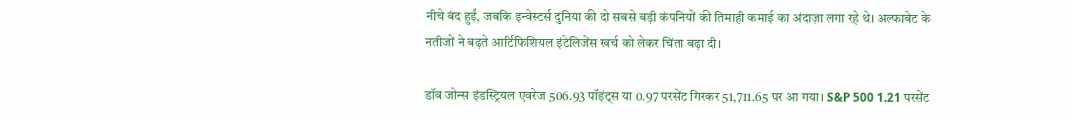नीचे बंद हुईं, जबकि इन्वेस्टर्स दुनिया की दो सबसे बड़ी कंपनियों की तिमाही कमाई का अंदाज़ा लगा रहे थे। अल्फाबेट के नतीजों ने बढ़ते आर्टिफिशियल इंटेलिजेंस खर्च को लेकर चिंता बढ़ा दी।

डॉव जोन्स इंडस्ट्रियल एवरेज 506.93 पॉइंट्स या 0.97 परसेंट गिरकर 51,711.65 पर आ गया। S&P 500 1.21 परसेंट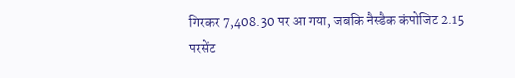गिरकर 7,408.30 पर आ गया, जबकि नैस्डैक कंपोजिट 2.15 परसेंट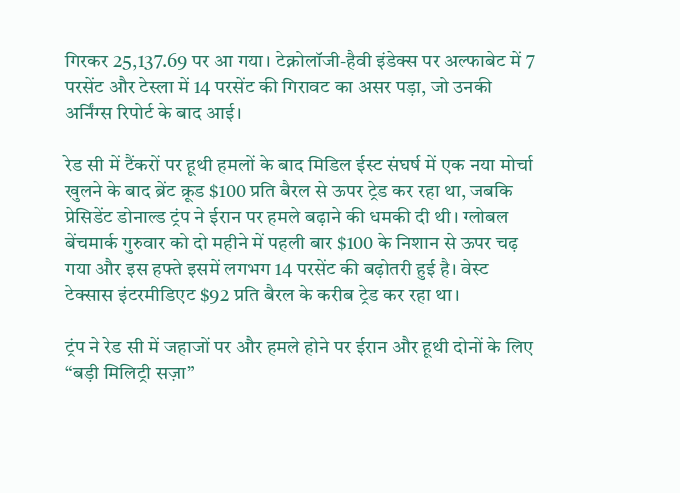गिरकर 25,137.69 पर आ गया। टेक्नोलॉजी-हैवी इंडेक्स पर अल्फाबेट में 7 परसेंट और टेस्ला में 14 परसेंट की गिरावट का असर पड़ा, जो उनकी अर्निंग्स रिपोर्ट के बाद आई।

रेड सी में टैंकरों पर हूथी हमलों के बाद मिडिल ईस्ट संघर्ष में एक नया मोर्चा खुलने के बाद ब्रेंट क्रूड $100 प्रति बैरल से ऊपर ट्रेड कर रहा था, जबकि प्रेसिडेंट डोनाल्ड ट्रंप ने ईरान पर हमले बढ़ाने की धमकी दी थी। ग्लोबल बेंचमार्क गुरुवार को दो महीने में पहली बार $100 के निशान से ऊपर चढ़ गया और इस हफ्ते इसमें लगभग 14 परसेंट की बढ़ोतरी हुई है। वेस्ट टेक्सास इंटरमीडिएट $92 प्रति बैरल के करीब ट्रेड कर रहा था।

ट्रंप ने रेड सी में जहाजों पर और हमले होने पर ईरान और हूथी दोनों के लिए “बड़ी मिलिट्री सज़ा”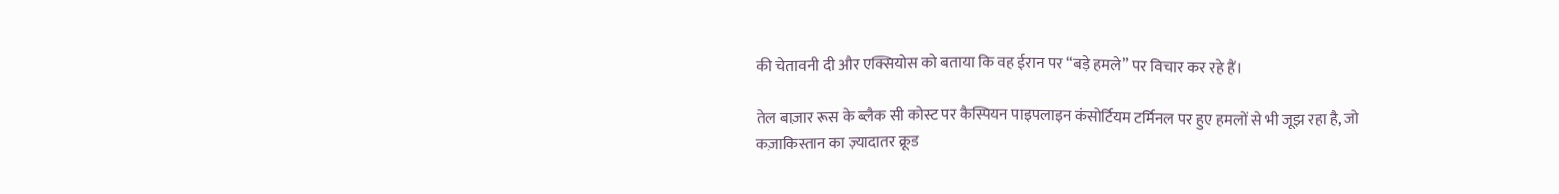की चेतावनी दी और एक्सियोस को बताया कि वह ईरान पर “बड़े हमले” पर विचार कर रहे हैं।

तेल बाज़ार रूस के ब्लैक सी कोस्ट पर कैस्पियन पाइपलाइन कंसोर्टियम टर्मिनल पर हुए हमलों से भी जूझ रहा है, जो कज़ाकिस्तान का ज़्यादातर क्रूड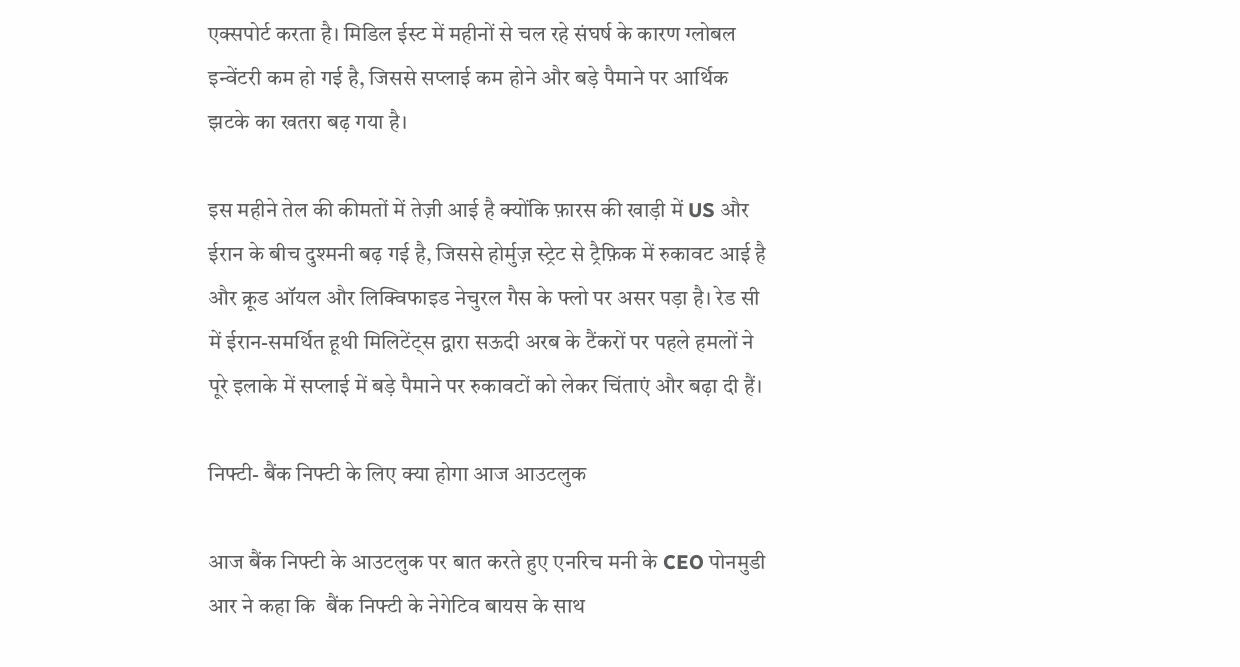एक्सपोर्ट करता है। मिडिल ईस्ट में महीनों से चल रहे संघर्ष के कारण ग्लोबल इन्वेंटरी कम हो गई है, जिससे सप्लाई कम होने और बड़े पैमाने पर आर्थिक झटके का खतरा बढ़ गया है।

इस महीने तेल की कीमतों में तेज़ी आई है क्योंकि फ़ारस की खाड़ी में US और ईरान के बीच दुश्मनी बढ़ गई है, जिससे होर्मुज़ स्ट्रेट से ट्रैफ़िक में रुकावट आई है और क्रूड ऑयल और लिक्विफाइड नेचुरल गैस के फ्लो पर असर पड़ा है। रेड सी में ईरान-समर्थित हूथी मिलिटेंट्स द्वारा सऊदी अरब के टैंकरों पर पहले हमलों ने पूरे इलाके में सप्लाई में बड़े पैमाने पर रुकावटों को लेकर चिंताएं और बढ़ा दी हैं।

निफ्टी- बैंक निफ्टी के लिए क्या होगा आज आउटलुक

आज बैंक निफ्टी के आउटलुक पर बात करते हुए एनरिच मनी के CEO पोनमुडी आर ने कहा कि  बैंक निफ्टी के नेगेटिव बायस के साथ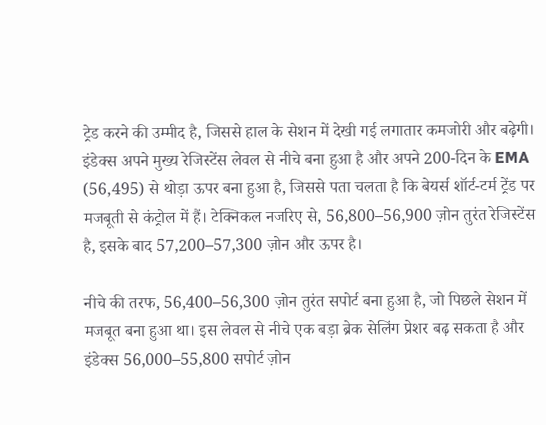ट्रेड करने की उम्मीद है, जिससे हाल के सेशन में देखी गई लगातार कमजोरी और बढ़ेगी। इंडेक्स अपने मुख्य रेजिस्टेंस लेवल से नीचे बना हुआ है और अपने 200-दिन के EMA (56,495) से थोड़ा ऊपर बना हुआ है, जिससे पता चलता है कि बेयर्स शॉर्ट-टर्म ट्रेंड पर मजबूती से कंट्रोल में हैं। टेक्निकल नजरिए से, 56,800–56,900 ज़ोन तुरंत रेजिस्टेंस है, इसके बाद 57,200–57,300 ज़ोन और ऊपर है।

नीचे की तरफ, 56,400–56,300 ज़ोन तुरंत सपोर्ट बना हुआ है, जो पिछले सेशन में मजबूत बना हुआ था। इस लेवल से नीचे एक बड़ा ब्रेक सेलिंग प्रेशर बढ़ सकता है और इंडेक्स 56,000–55,800 सपोर्ट ज़ोन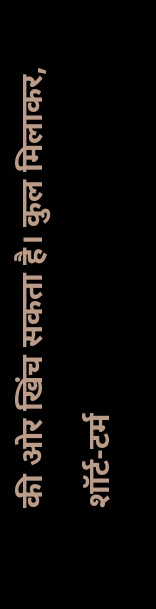की ओर खिंच सकता है। कुल मिलाकर, शॉर्ट-टर्म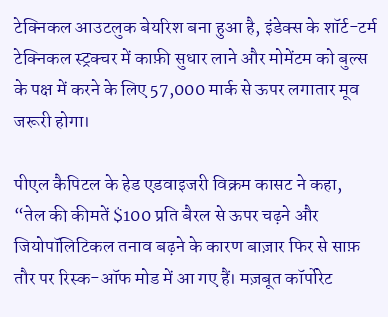टेक्निकल आउटलुक बेयरिश बना हुआ है, इंडेक्स के शॉर्ट-टर्म टेक्निकल स्ट्रक्चर में काफ़ी सुधार लाने और मोमेंटम को बुल्स के पक्ष में करने के लिए 57,000 मार्क से ऊपर लगातार मूव जरूरी होगा।

पीएल कैपिटल के हेड एडवाइजरी विक्रम कासट ने कहा, “तेल की कीमतें $100 प्रति बैरल से ऊपर चढ़ने और जियोपॉलिटिकल तनाव बढ़ने के कारण बाज़ार फिर से साफ़ तौर पर रिस्क-ऑफ मोड में आ गए हैं। मज़बूत कॉर्पोरेट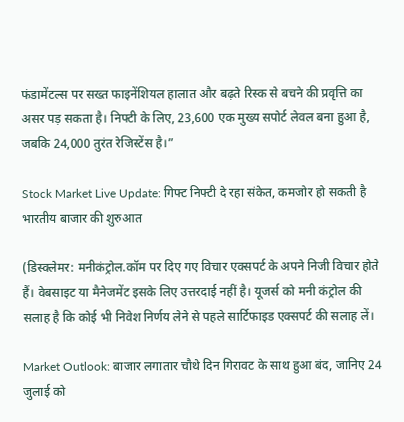फंडामेंटल्स पर सख्त फाइनेंशियल हालात और बढ़ते रिस्क से बचने की प्रवृत्ति का असर पड़ सकता है। निफ्टी के लिए, 23,600 एक मुख्य सपोर्ट लेवल बना हुआ है, जबकि 24,000 तुरंत रेजिस्टेंस है।”

Stock Market Live Update: गिफ्ट निफ्टी दे रहा संकेत, कमजोर हो सकती है भारतीय बाजार की शुरुआत

(डिस्क्लेमर: मनीकंट्रोल.कॉम पर दिए गए विचार एक्सपर्ट के अपने निजी विचार होते हैं। वेबसाइट या मैनेजमेंट इसके लिए उत्तरदाई नहीं है। यूजर्स को मनी कंट्रोल की सलाह है कि कोई भी निवेश निर्णय लेने से पहले सार्टिफाइड एक्सपर्ट की सलाह लें।

Market Outlook: बाजार लगातार चौथे दिन गिरावट के साथ हुआ बंद, जानिए 24 जुलाई को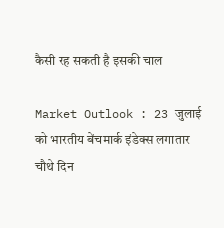कैसी रह सकती है इसकी चाल

Market Outlook : 23 जुलाई को भारतीय बेंचमार्क इंडेक्स लगातार चौथे दिन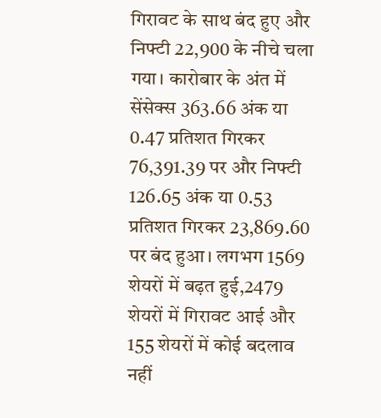गिरावट के साथ बंद हुए और निफ्टी 22,900 के नीचे चला गया। कारोबार के अंत में सेंसेक्स 363.66 अंक या 0.47 प्रतिशत गिरकर 76,391.39 पर और निफ्टी 126.65 अंक या 0.53 प्रतिशत गिरकर 23,869.60 पर बंद हुआ। लगभग 1569 शेयरों में बढ़त हुई,2479 शेयरों में गिरावट आई और 155 शेयरों में कोई बदलाव नहीं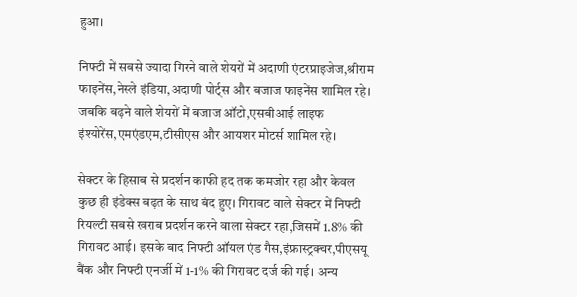हुआ।

निफ्टी में सबसे ज्यादा गिरने वाले शेयरों में अदाणी एंटरप्राइजेज,श्रीराम फाइनेंस,नेस्ले इंडिया,अदाणी पोर्ट्स और बजाज फाइनेंस शामिल रहे। जबकि बढ़ने वाले शेयरों में बजाज ऑटो,एसबीआई लाइफ इंश्योरेंस,एमएंडएम,टीसीएस और आयशर मोटर्स शामिल रहे।

सेक्टर के हिसाब से प्रदर्शन काफी हद तक कमजोर रहा और केवल कुछ ही इंडेक्स बढ़त के साथ बंद हुए। गिरावट वाले सेक्टर में निफ्टी रियल्टी सबसे खराब प्रदर्शन करने वाला सेक्टर रहा,जिसमें 1.8% की गिरावट आई। इसके बाद निफ्टी ऑयल एंड गैस,इंफ्रास्ट्रक्चर,पीएसयू बैंक और निफ्टी एनर्जी में 1-1% की गिरावट दर्ज की गई। अन्य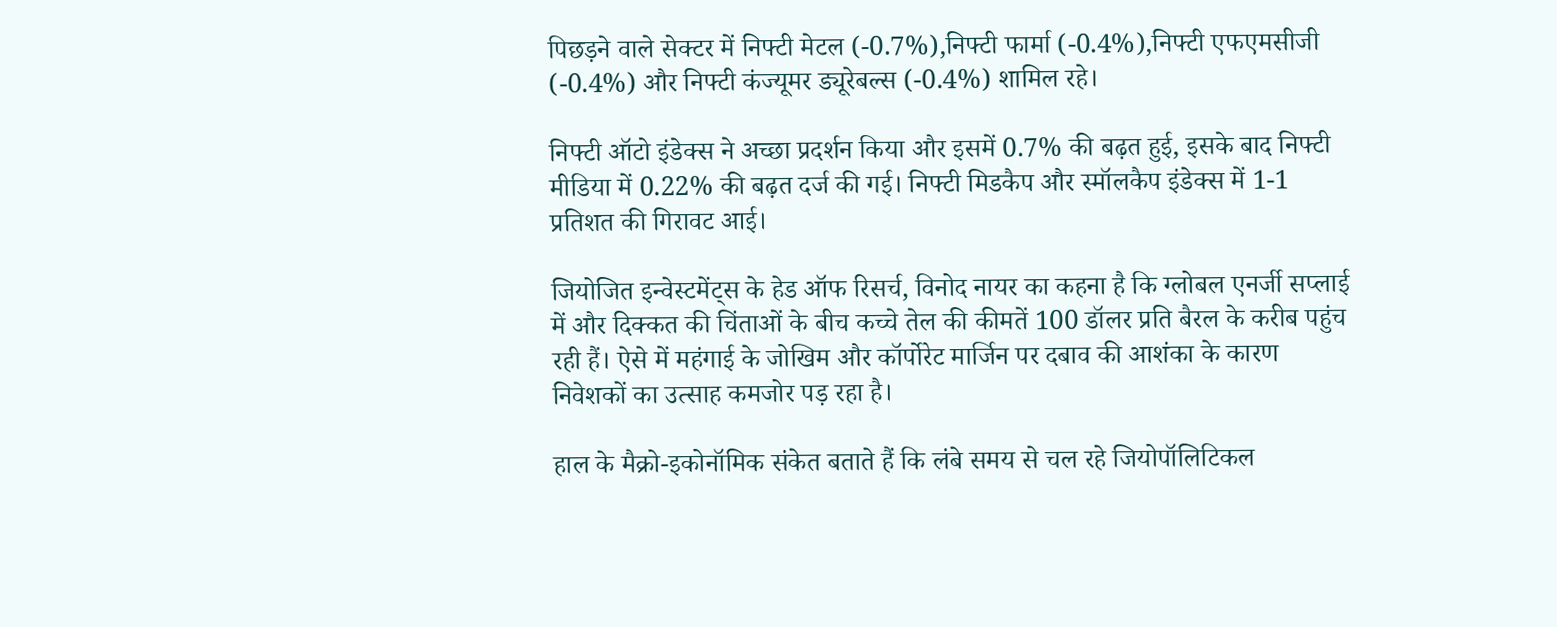पिछड़ने वाले सेक्टर में निफ्टी मेटल (-0.7%),निफ्टी फार्मा (-0.4%),निफ्टी एफएमसीजी (-0.4%) और निफ्टी कंज्यूमर ड्यूरेबल्स (-0.4%) शामिल रहे।

निफ्टी ऑटो इंडेक्स ने अच्छा प्रदर्शन किया और इसमें 0.7% की बढ़त हुई, इसके बाद निफ्टी मीडिया में 0.22% की बढ़त दर्ज की गई। निफ्टी मिडकैप और स्मॉलकैप इंडेक्स में 1-1 प्रतिशत की गिरावट आई।

जियोजित इन्वेस्टमेंट्स के हेड ऑफ रिसर्च, विनोद नायर का कहना है कि ग्लोबल एनर्जी सप्लाई में और दिक्कत की चिंताओं के बीच कच्चे तेल की कीमतें 100 डॉलर प्रति बैरल के करीब पहुंच रही हैं। ऐसे में महंगाई के जोखिम और कॉर्पोरेट मार्जिन पर दबाव की आशंका के कारण निवेशकों का उत्साह कमजोर पड़ रहा है।

हाल के मैक्रो-इकोनॉमिक संकेत बताते हैं कि लंबे समय से चल रहे जियोपॉलिटिकल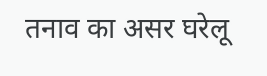तनाव का असर घरेलू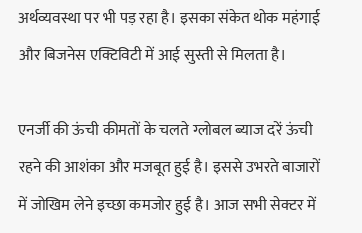अर्थव्यवस्था पर भी पड़ रहा है। इसका संकेत थोक महंगाई और बिजनेस एक्टिविटी में आई सुस्ती से मिलता है।

एनर्जी की ऊंची कीमतों के चलते ग्लोबल ब्याज दरें ऊंची रहने की आशंका और मजबूत हुई है। इससे उभरते बाजारों में जोखिम लेने इच्छा कमजोर हुई है। आज सभी सेक्टर में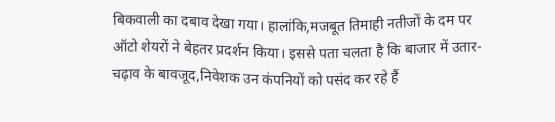बिकवाली का दबाव देखा गया। हालांकि,मजबूत तिमाही नतीजों के दम पर ऑटो शेयरों ने बेहतर प्रदर्शन किया। इससे पता चलता है कि बाजार में उतार-चढ़ाव के बावजूद,निवेशक उन कंपनियों को पसंद कर रहे हैं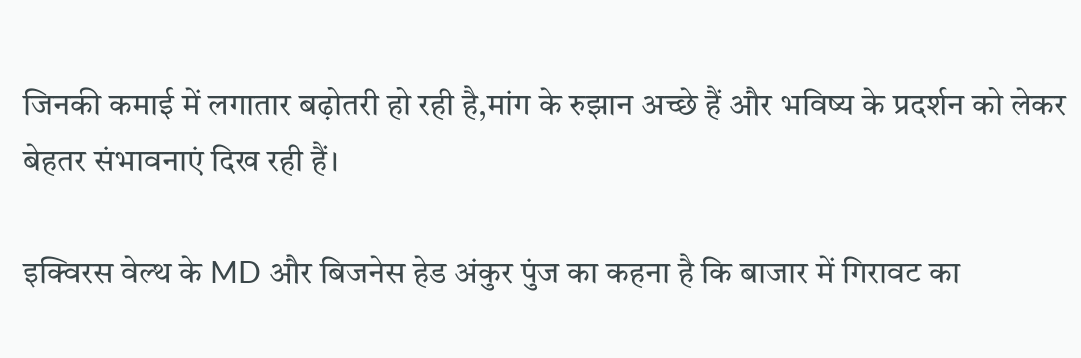जिनकी कमाई में लगातार बढ़ोतरी हो रही है,मांग के रुझान अच्छे हैं और भविष्य के प्रदर्शन को लेकर बेहतर संभावनाएं दिख रही हैं।

इक्विरस वेल्थ के MD और बिजनेस हेड अंकुर पुंज का कहना है कि बाजार में गिरावट का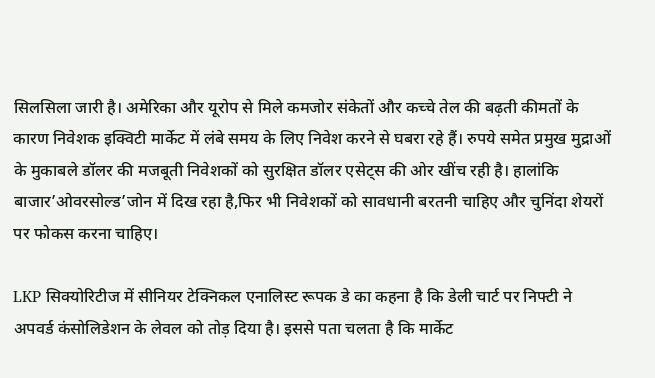सिलसिला जारी है। अमेरिका और यूरोप से मिले कमजोर संकेतों और कच्चे तेल की बढ़ती कीमतों के कारण निवेशक इक्विटी मार्केट में लंबे समय के लिए निवेश करने से घबरा रहे हैं। रुपये समेत प्रमुख मुद्राओं के मुकाबले डॉलर की मजबूती निवेशकों को सुरक्षित डॉलर एसेट्स की ओर खींच रही है। हालांकि बाजार’ओवरसोल्ड’जोन में दिख रहा है,फिर भी निवेशकों को सावधानी बरतनी चाहिए और चुनिंदा शेयरों पर फोकस करना चाहिए।

LKP सिक्योरिटीज में सीनियर टेक्निकल एनालिस्ट रूपक डे का कहना है कि डेली चार्ट पर निफ्टी ने अपवर्ड कंसोलिडेशन के लेवल को तोड़ दिया है। इससे पता चलता है कि मार्केट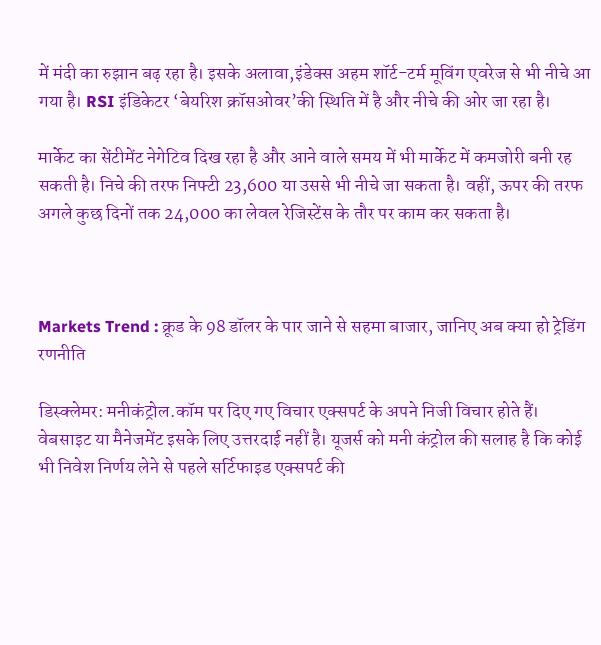में मंदी का रुझान बढ़ रहा है। इसके अलावा,इंडेक्स अहम शॉर्ट-टर्म मूविंग एवरेज से भी नीचे आ गया है। RSI इंडिकेटर ‘बेयरिश क्रॉसओवर’की स्थिति में है और नीचे की ओर जा रहा है।

मार्केट का सेंटीमेंट नेगेटिव दिख रहा है और आने वाले समय में भी मार्केट में कमजोरी बनी रह सकती है। निचे की तरफ निफ्टी 23,600 या उससे भी नीचे जा सकता है। वहीं, ऊपर की तरफ अगले कुछ दिनों तक 24,000 का लेवल रेजिस्टेंस के तौर पर काम कर सकता है।



Markets Trend : क्रूड के 98 डॉलर के पार जाने से सहमा बाजार, जानिए अब क्या हो ट्रेडिंग रणनीति

डिस्क्लेमर: मनीकंट्रोल.कॉम पर दिए गए विचार एक्सपर्ट के अपने निजी विचार होते हैं। वेबसाइट या मैनेजमेंट इसके लिए उत्तरदाई नहीं है। यूजर्स को मनी कंट्रोल की सलाह है कि कोई भी निवेश निर्णय लेने से पहले सर्टिफाइड एक्सपर्ट की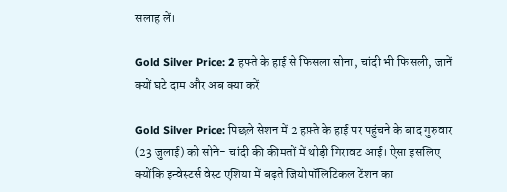सलाह लें।

Gold Silver Price: 2 हफ्ते के हाई से फिसला सोना, चांदी भी फिसली, जानें क्यों घटे दाम और अब क्या करें

Gold Silver Price: पिछले सेशन में 2 हफ़्ते के हाई पर पहुंचने के बाद गुरुवार (23 जुलाई) को सोने- चांदी की कीमतों में थोड़ी गिरावट आई। ऐसा इसलिए क्योंकि इन्वेस्टर्स वेस्ट एशिया में बढ़ते जियोपॉलिटिकल टेंशन का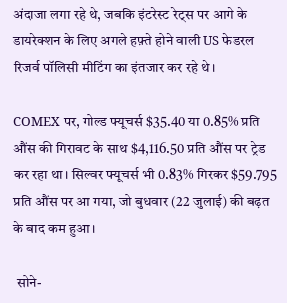अंदाजा लगा रहे थे, जबकि इंटरेस्ट रेट्स पर आगे के डायरेक्शन के लिए अगले हफ़्ते होने वाली US फेडरल रिजर्व पॉलिसी मीटिंग का इंतजार कर रहे थे।

COMEX पर, गोल्ड फ्यूचर्स $35.40 या 0.85% प्रति औंस की गिरावट के साथ $4,116.50 प्रति औंस पर ट्रेड कर रहा था। सिल्वर फ्यूचर्स भी 0.83% गिरकर $59.795 प्रति औंस पर आ गया, जो बुधवार (22 जुलाई) की बढ़त के बाद कम हुआ।

 सोने-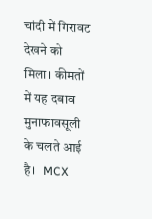चांदी में गिरावट देखने को मिला। कीमतों में यह दबाव मुनाफावसूली के चलते आई है।   MCX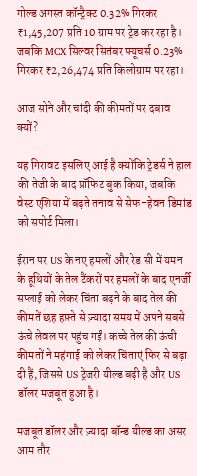गोल्ड अगस्त कॉन्ट्रैक्ट 0.32% गिरकर ₹1,45,207 प्रति 10 ग्राम पर ट्रेड कर रहा है। जबकि MCX सिल्वर सितंबर फ्यूचर्स 0.23% गिरकर ₹2,26,474 प्रति किलोग्राम पर रहा।

आज सोने और चांदी की कीमतों पर दबाव क्यों?

यह गिरावट इसलिए आई है क्योंकि ट्रेडर्स ने हाल की तेजी के बाद प्रॉफिट बुक किया, जबकि वेस्ट एशिया में बढ़ते तनाव से सेफ-हेवन डिमांड को सपोर्ट मिला।

ईरान पर US के नए हमलों और रेड सी में यमन के हूथियों के तेल टैंकरों पर हमलों के बाद एनर्जी सप्लाई को लेकर चिंता बढ़ने के बाद तेल की कीमतें छह हफ़्ते से ज़्यादा समय में अपने सबसे ऊंचे लेवल पर पहुंच गईं। कच्चे तेल की ऊंची कीमतों ने महंगाई को लेकर चिंताएं फिर से बढ़ा दी हैं, जिससे US ट्रेजरी यील्ड बढ़ी है और US डॉलर मजबूत हुआ है।

मजबूत डॉलर और ज़्यादा बॉन्ड यील्ड का असर आम तौर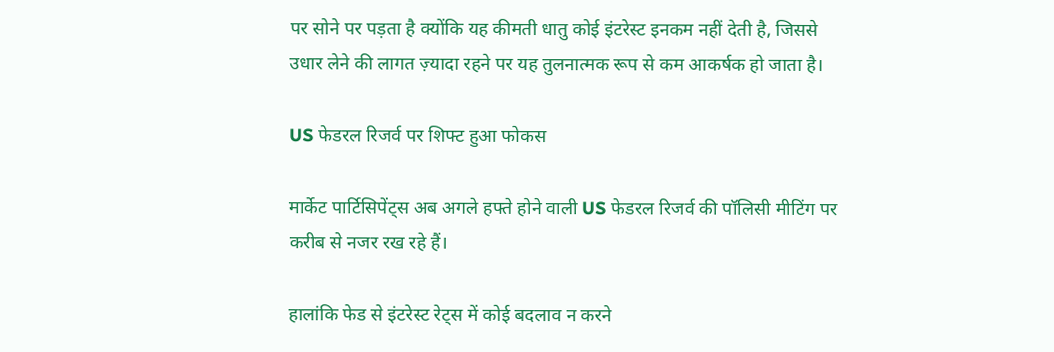पर सोने पर पड़ता है क्योंकि यह कीमती धातु कोई इंटरेस्ट इनकम नहीं देती है, जिससे उधार लेने की लागत ज़्यादा रहने पर यह तुलनात्मक रूप से कम आकर्षक हो जाता है।

US फेडरल रिजर्व पर शिफ्ट हुआ फोकस

मार्केट पार्टिसिपेंट्स अब अगले हफ्ते होने वाली US फेडरल रिजर्व की पॉलिसी मीटिंग पर करीब से नजर रख रहे हैं।

हालांकि फेड से इंटरेस्ट रेट्स में कोई बदलाव न करने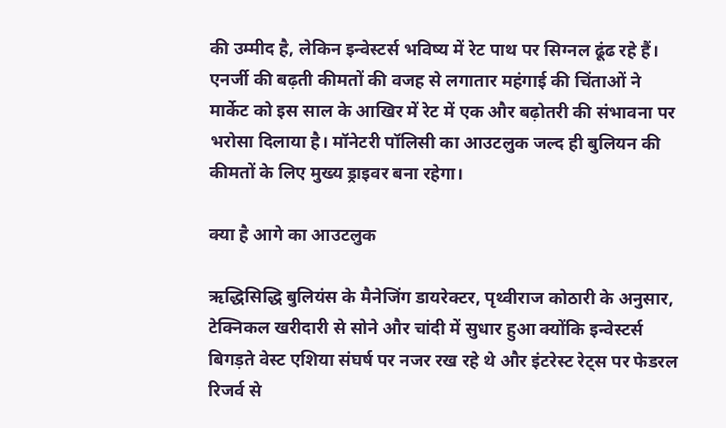की उम्मीद है, लेकिन इन्वेस्टर्स भविष्य में रेट पाथ पर सिग्नल ढूंढ रहे हैं। एनर्जी की बढ़ती कीमतों की वजह से लगातार महंगाई की चिंताओं ने मार्केट को इस साल के आखिर में रेट में एक और बढ़ोतरी की संभावना पर भरोसा दिलाया है। मॉनेटरी पॉलिसी का आउटलुक जल्द ही बुलियन की कीमतों के लिए मुख्य ड्राइवर बना रहेगा।

क्या है आगे का आउटलुक

ऋद्धिसिद्धि बुलियंस के मैनेजिंग डायरेक्टर, पृथ्वीराज कोठारी के अनुसार, टेक्निकल खरीदारी से सोने और चांदी में सुधार हुआ क्योंकि इन्वेस्टर्स बिगड़ते वेस्ट एशिया संघर्ष पर नजर रख रहे थे और इंटरेस्ट रेट्स पर फेडरल रिजर्व से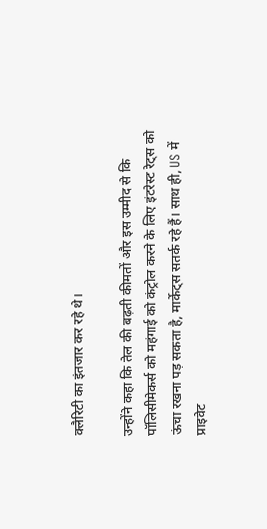क्लैरिटी का इंतजार कर रहे थे।

उन्होंने कहा कि तेल की बढ़ती कीमतों और इस उम्मीद से कि पॉलिसीमेकर्स को महंगाई को कंट्रोल करने के लिए इंटरेस्ट रेट्स को ऊंचा रखना पड़ सकता है, मार्केट्स सतर्क रहे हैं। साथ ही, US में प्राइवेट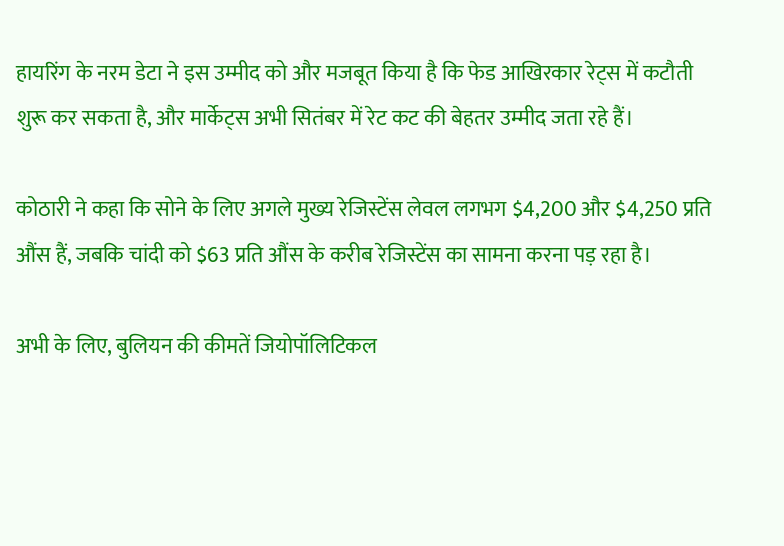हायरिंग के नरम डेटा ने इस उम्मीद को और मजबूत किया है कि फेड आखिरकार रेट्स में कटौती शुरू कर सकता है, और मार्केट्स अभी सितंबर में रेट कट की बेहतर उम्मीद जता रहे हैं।

कोठारी ने कहा कि सोने के लिए अगले मुख्य रेजिस्टेंस लेवल लगभग $4,200 और $4,250 प्रति औंस हैं, जबकि चांदी को $63 प्रति औंस के करीब रेजिस्टेंस का सामना करना पड़ रहा है।

अभी के लिए, बुलियन की कीमतें जियोपॉलिटिकल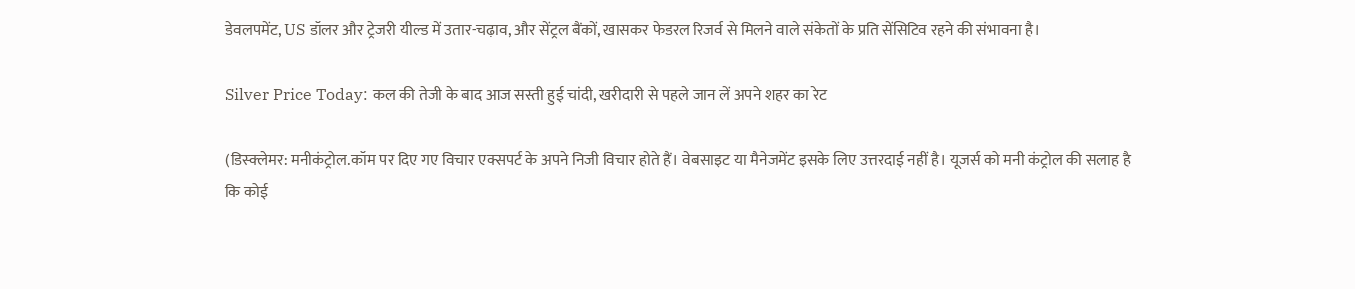डेवलपमेंट, US डॉलर और ट्रेजरी यील्ड में उतार-चढ़ाव, और सेंट्रल बैंकों, खासकर फेडरल रिजर्व से मिलने वाले संकेतों के प्रति सेंसिटिव रहने की संभावना है।

Silver Price Today: कल की तेजी के बाद आज सस्ती हुई चांदी, खरीदारी से पहले जान लें अपने शहर का रेट

(डिस्क्लेमर: मनीकंट्रोल.कॉम पर दिए गए विचार एक्सपर्ट के अपने निजी विचार होते हैं। वेबसाइट या मैनेजमेंट इसके लिए उत्तरदाई नहीं है। यूजर्स को मनी कंट्रोल की सलाह है कि कोई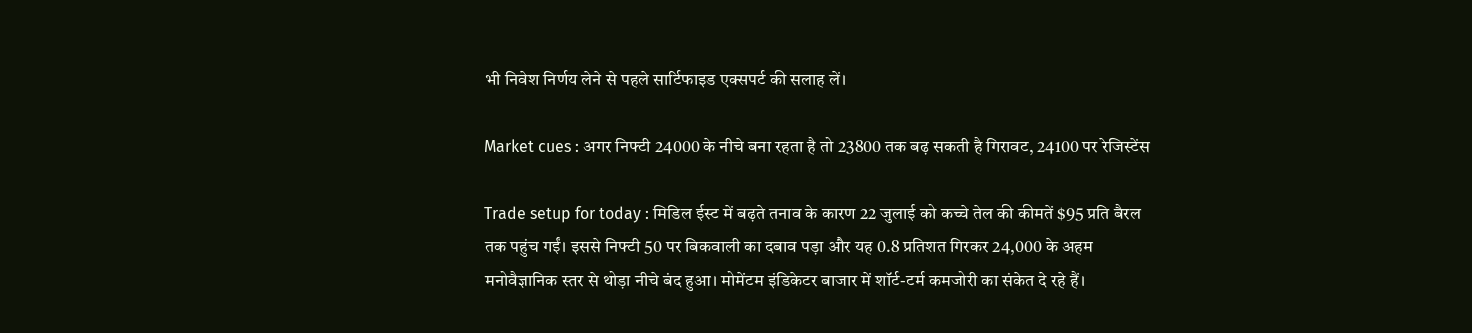भी निवेश निर्णय लेने से पहले सार्टिफाइड एक्सपर्ट की सलाह लें।

Market cues : अगर निफ्टी 24000 के नीचे बना रहता है तो 23800 तक बढ़ सकती है गिरावट, 24100 पर रेजिस्टेंस

Trade setup for today : मिडिल ईस्ट में बढ़ते तनाव के कारण 22 जुलाई को कच्चे तेल की कीमतें $95 प्रति बैरल तक पहुंच गईं। इससे निफ्टी 50 पर बिकवाली का दबाव पड़ा और यह 0.8 प्रतिशत गिरकर 24,000 के अहम मनोवैज्ञानिक स्तर से थोड़ा नीचे बंद हुआ। मोमेंटम इंडिकेटर बाजार में शॉर्ट-टर्म कमजोरी का संकेत दे रहे हैं।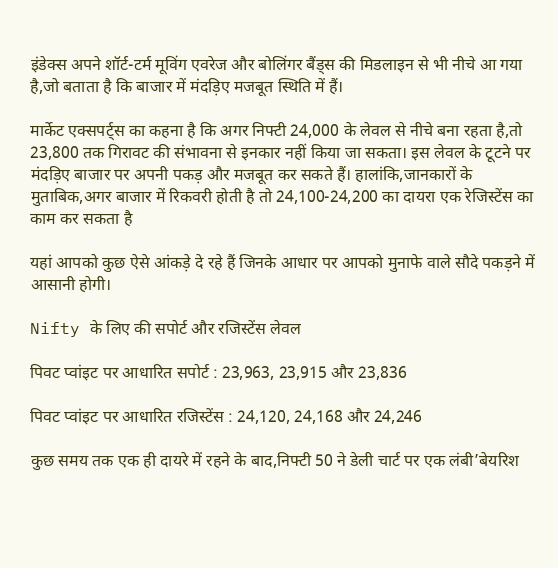इंडेक्स अपने शॉर्ट-टर्म मूविंग एवरेज और बोलिंगर बैंड्स की मिडलाइन से भी नीचे आ गया है,जो बताता है कि बाजार में मंदड़िए मजबूत स्थिति में हैं।

मार्केट एक्सपर्ट्स का कहना है कि अगर निफ्टी 24,000 के लेवल से नीचे बना रहता है,तो 23,800 तक गिरावट की संभावना से इनकार नहीं किया जा सकता। इस लेवल के टूटने पर मंदड़िए बाजार पर अपनी पकड़ और मजबूत कर सकते हैं। हालांकि,जानकारों के मुताबिक,अगर बाजार में रिकवरी होती है तो 24,100-24,200 का दायरा एक रेजिस्टेंस का काम कर सकता है

यहां आपको कुछ ऐसे आंकड़े दे रहे हैं जिनके आधार पर आपको मुनाफे वाले सौदे पकड़ने में आसानी होगी।

Nifty के लिए की सपोर्ट और रजिस्टेंस लेवल

पिवट प्वांइट पर आधारित सपोर्ट : 23,963, 23,915 और 23,836

पिवट प्वांइट पर आधारित रजिस्टेंस : 24,120, 24,168 और 24,246

कुछ समय तक एक ही दायरे में रहने के बाद,निफ्टी 50 ने डेली चार्ट पर एक लंबी’बेयरिश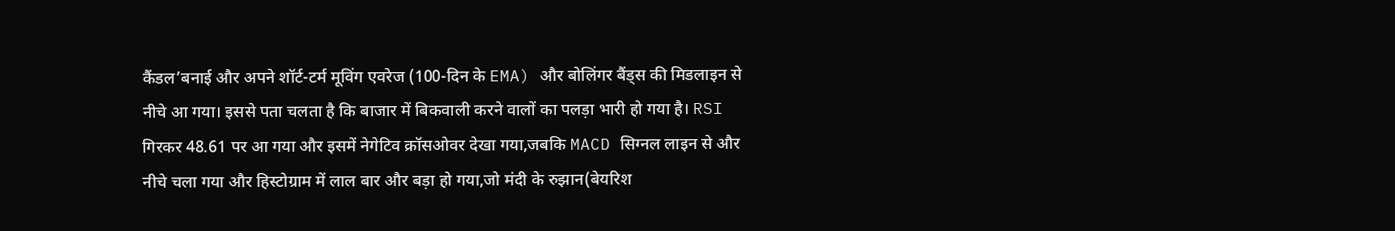कैंडल’बनाई और अपने शॉर्ट-टर्म मूविंग एवरेज (100-दिन के EMA) और बोलिंगर बैंड्स की मिडलाइन से नीचे आ गया। इससे पता चलता है कि बाजार में बिकवाली करने वालों का पलड़ा भारी हो गया है। RSI गिरकर 48.61 पर आ गया और इसमें नेगेटिव क्रॉसओवर देखा गया,जबकि MACD सिग्नल लाइन से और नीचे चला गया और हिस्टोग्राम में लाल बार और बड़ा हो गया,जो मंदी के रुझान(बेयरिश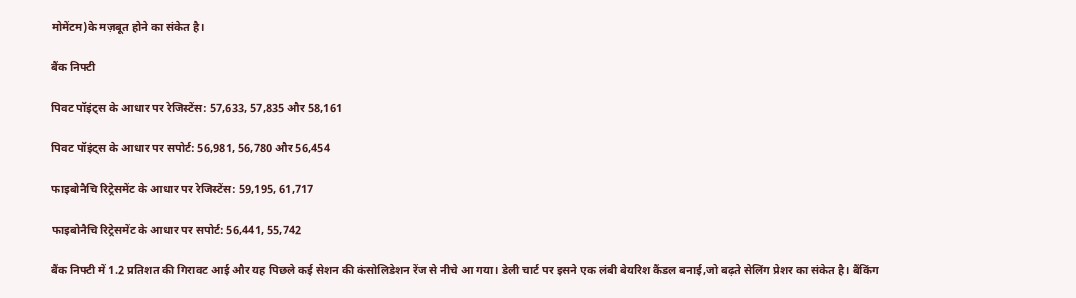मोमेंटम)के मज़बूत होने का संकेत है।

बैंक निफ्टी

पिवट पॉइंट्स के आधार पर रेजिस्टेंस: 57,633, 57,835 और 58,161

पिवट पॉइंट्स के आधार पर सपोर्ट: 56,981, 56,780 और 56,454

फाइबोनैचि रिट्रेसमेंट के आधार पर रेजिस्टेंस: 59,195, 61,717

फाइबोनैचि रिट्रेसमेंट के आधार पर सपोर्ट: 56,441, 55,742

बैंक निफ्टी में 1.2 प्रतिशत की गिरावट आई और यह पिछले कई सेशन की कंसोलिडेशन रेंज से नीचे आ गया। डेली चार्ट पर इसने एक लंबी बेयरिश कैंडल बनाई,जो बढ़ते सेलिंग प्रेशर का संकेत है। बैंकिंग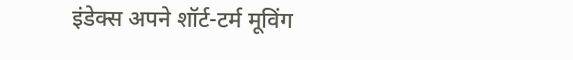इंडेक्स अपने शॉर्ट-टर्म मूविंग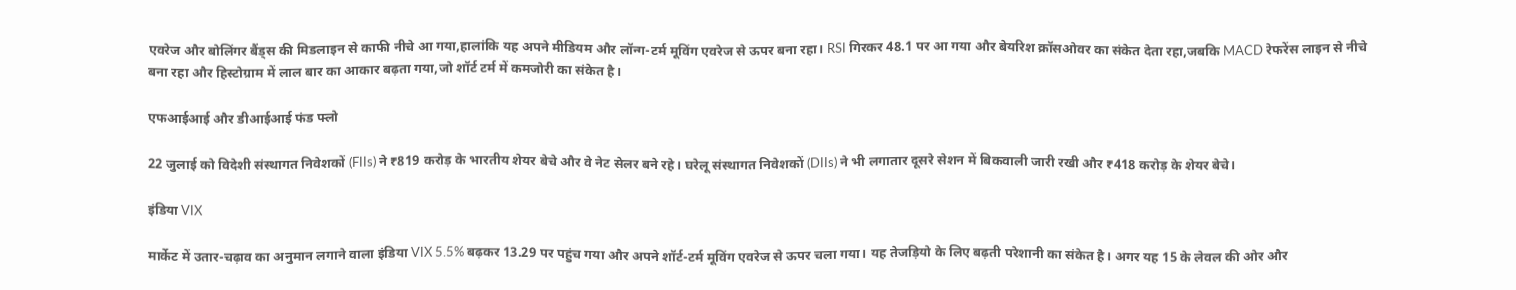एवरेज और बोलिंगर बैंड्स की मिडलाइन से काफी नीचे आ गया,हालांकि यह अपने मीडियम और लॉन्ग-टर्म मूविंग एवरेज से ऊपर बना रहा। RSI गिरकर 48.1 पर आ गया और बेयरिश क्रॉसओवर का संकेत देता रहा,जबकि MACD रेफरेंस लाइन से नीचे बना रहा और हिस्टोग्राम में लाल बार का आकार बढ़ता गया,जो शॉर्ट टर्म में कमजोरी का संकेत है।

एफआईआई और डीआईआई फंड फ्लो

22 जुलाई को विदेशी संस्थागत निवेशकों (FIIs) ने ₹819 करोड़ के भारतीय शेयर बेचे और वे नेट सेलर बने रहे। घरेलू संस्थागत निवेशकों (DIIs) ने भी लगातार दूसरे सेशन में बिकवाली जारी रखी और ₹418 करोड़ के शेयर बेचे।

इंडिया VIX

मार्केट में उतार-चढ़ाव का अनुमान लगाने वाला इंडिया VIX 5.5% बढ़कर 13.29 पर पहुंच गया और अपने शॉर्ट-टर्म मूविंग एवरेज से ऊपर चला गया। यह तेजड़ियो के लिए बढ़ती परेशानी का संकेत है। अगर यह 15 के लेवल की ओर और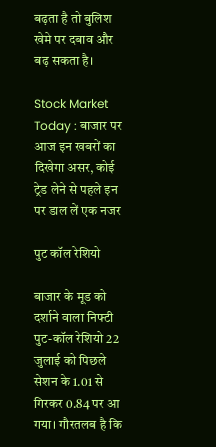बढ़ता है तो बुलिश खेमे पर दबाव और बढ़ सकता है।

Stock Market Today : बाजार पर आज इन खबरों का दिखेगा असर, कोई ट्रेड लेने से पहले इन पर डाल लें एक नजर

पुट कॉल रेशियो

बाजार के मूड को दर्शाने वाला निफ्टी पुट-कॉल रेशियो 22 जुलाई को पिछले सेशन के 1.01 से गिरकर 0.84 पर आ गया। गौरतलब है कि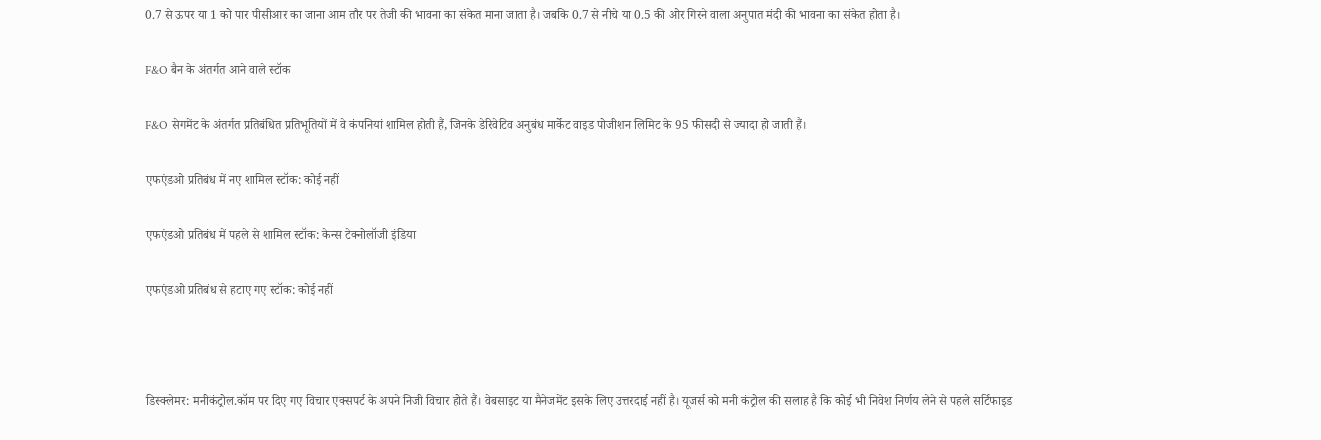0.7 से ऊपर या 1 को पार पीसीआर का जाना आम तौर पर तेजी की भावना का संकेत माना जाता है। जबकि 0.7 से नीचे या 0.5 की ओर गिरने वाला अनुपात मंदी की भावना का संकेत होता है।

F&O बैन के अंतर्गत आने वाले स्टॉक

F&O सेगमेंट के अंतर्गत प्रतिबंधित प्रतिभूतियों में वे कंपनियां शामिल होती हैं, जिनके डेरिवेटिव अनुबंध मार्केट वाइड पोजीशन लिमिट के 95 फीसदी से ज्यादा हो जाती हैं।

एफएंडओ प्रतिबंध में नए शामिल स्टॉक: कोई नहीं

एफएंडओ प्रतिबंध में पहले से शामिल स्टॉक: केन्स टेक्नोलॉजी इंडिया

एफएंडओ प्रतिबंध से हटाए गए स्टॉक: कोई नहीं



डिस्क्लेमर: मनीकंट्रोल.कॉम पर दिए गए विचार एक्सपर्ट के अपने निजी विचार होते हैं। वेबसाइट या मैनेजमेंट इसके लिए उत्तरदाई नहीं है। यूजर्स को मनी कंट्रोल की सलाह है कि कोई भी निवेश निर्णय लेने से पहले सर्टिफाइड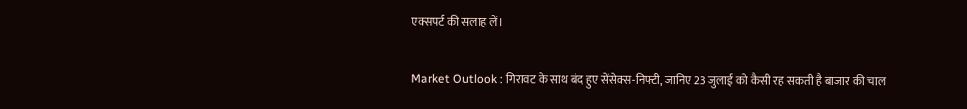एक्सपर्ट की सलाह लें।

Market Outlook : गिरावट के साथ बंद हुए सेंसेक्स-निफ्टी, जानिए 23 जुलाई को कैसी रह सकती है बाजार की चाल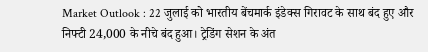Market Outlook : 22 जुलाई को भारतीय बेंचमार्क इंडेक्स गिरावट के साथ बंद हुए और निफ्टी 24,000 के नीचे बंद हुआ। ट्रेडिंग सेशन के अंत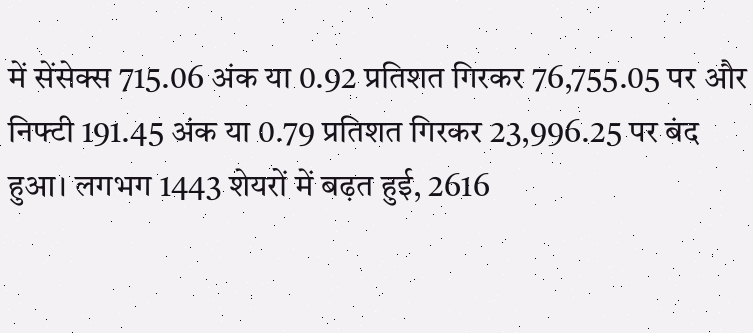में सेंसेक्स 715.06 अंक या 0.92 प्रतिशत गिरकर 76,755.05 पर और निफ्टी 191.45 अंक या 0.79 प्रतिशत गिरकर 23,996.25 पर बंद हुआ। लगभग 1443 शेयरों में बढ़त हुई, 2616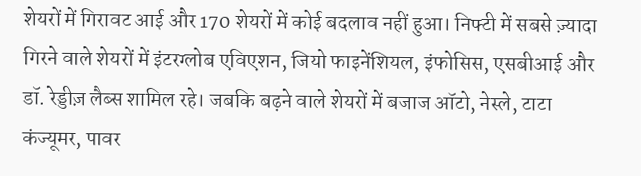शेयरों में गिरावट आई और 170 शेयरों में कोई बदलाव नहीं हुआ। निफ्टी में सबसे ज़्यादा गिरने वाले शेयरों में इंटरग्लोब एविएशन, जियो फाइनेंशियल, इंफोसिस, एसबीआई और डॉ. रेड्डीज़ लैब्स शामिल रहे। जबकि बढ़ने वाले शेयरों में बजाज ऑटो, नेस्ले, टाटा कंज्यूमर, पावर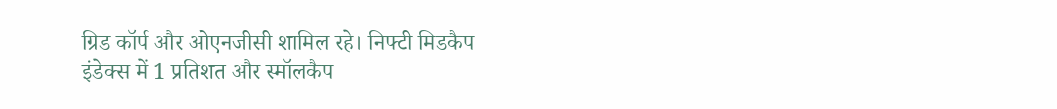ग्रिड कॉर्प और ओएनजीसी शामिल रहे। निफ्टी मिडकैप इंडेक्स में 1 प्रतिशत और स्मॉलकैप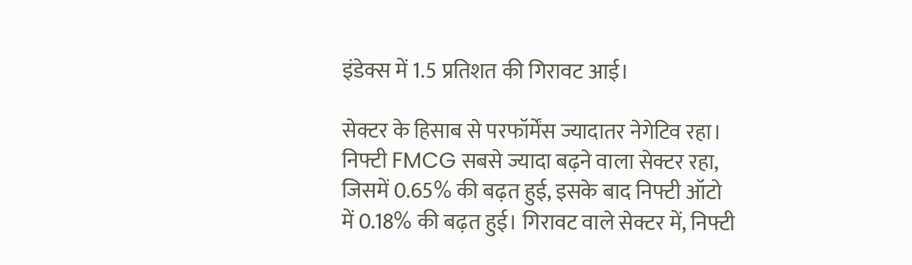इंडेक्स में 1.5 प्रतिशत की गिरावट आई।

सेक्टर के हिसाब से परफॉर्मेंस ज्यादातर नेगेटिव रहा। निफ्टी FMCG सबसे ज्यादा बढ़ने वाला सेक्टर रहा, जिसमें 0.65% की बढ़त हुई, इसके बाद निफ्टी ऑटो में 0.18% की बढ़त हुई। गिरावट वाले सेक्टर में, निफ्टी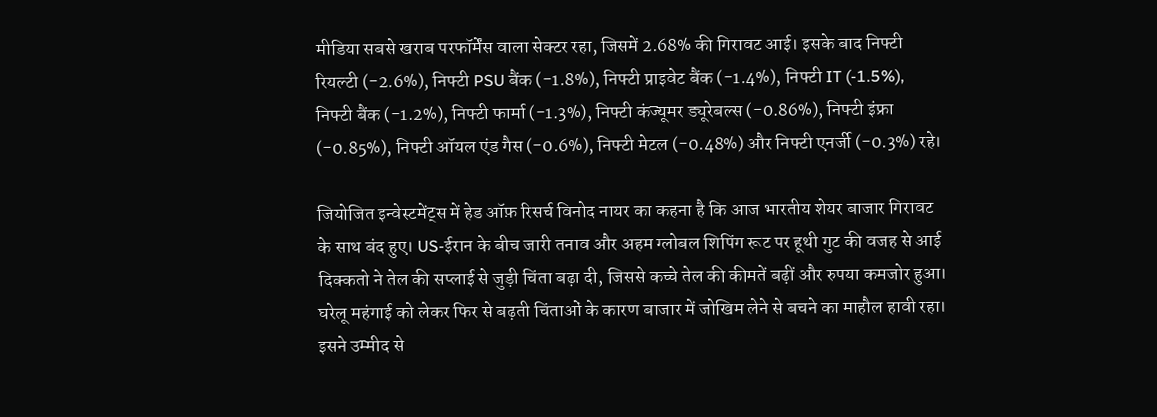मीडिया सबसे खराब परफॉर्मेंस वाला सेक्टर रहा, जिसमें 2.68% की गिरावट आई। इसके बाद निफ्टी रियल्टी (-2.6%), निफ्टी PSU बैंक (-1.8%), निफ्टी प्राइवेट बैंक (-1.4%), निफ्टी IT (-1.5%), निफ्टी बैंक (-1.2%), निफ्टी फार्मा (-1.3%), निफ्टी कंज्यूमर ड्यूरेबल्स (-0.86%), निफ्टी इंफ्रा (-0.85%), निफ्टी ऑयल एंड गैस (-0.6%), निफ्टी मेटल (-0.48%) और निफ्टी एनर्जी (-0.3%) रहे।

जियोजित इन्वेस्टमेंट्स में हेड ऑफ़ रिसर्च विनोद नायर का कहना है कि आज भारतीय शेयर बाजार गिरावट के साथ बंद हुए। US-ईरान के बीच जारी तनाव और अहम ग्लोबल शिपिंग रूट पर हूथी गुट की वजह से आई दिक्कतो ने तेल की सप्लाई से जुड़ी चिंता बढ़ा दी, जिससे कच्चे तेल की कीमतें बढ़ीं और रुपया कमजोर हुआ। घरेलू महंगाई को लेकर फिर से बढ़ती चिंताओं के कारण बाजार में जोखिम लेने से बचने का माहौल हावी रहा। इसने उम्मीद से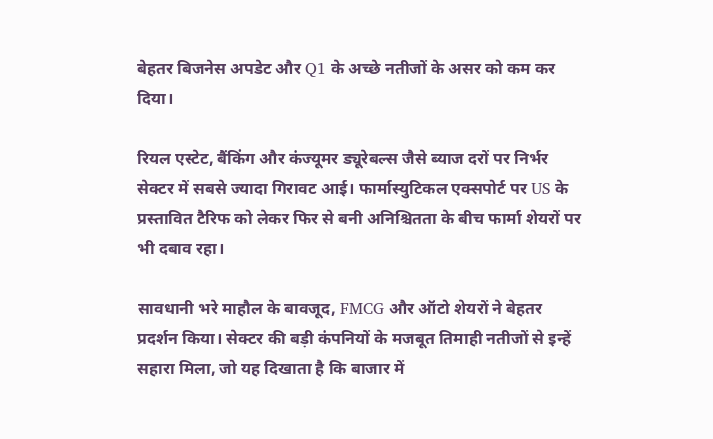बेहतर बिजनेस अपडेट और Q1 के अच्छे नतीजों के असर को कम कर दिया।

रियल एस्टेट, बैंकिंग और कंज्यूमर ड्यूरेबल्स जैसे ब्याज दरों पर निर्भर सेक्टर में सबसे ज्यादा गिरावट आई। फार्मास्युटिकल एक्सपोर्ट पर US के प्रस्तावित टैरिफ को लेकर फिर से बनी अनिश्चितता के बीच फार्मा शेयरों पर भी दबाव रहा।

सावधानी भरे माहौल के बावजूद, FMCG और ऑटो शेयरों ने बेहतर प्रदर्शन किया। सेक्टर की बड़ी कंपनियों के मजबूत तिमाही नतीजों से इन्हें सहारा मिला, जो यह दिखाता है कि बाजार में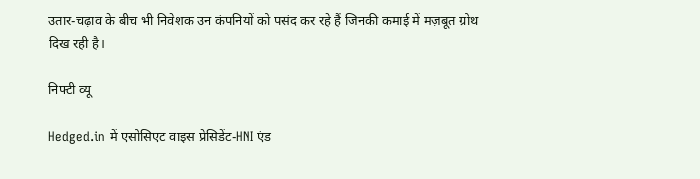उतार-चढ़ाव के बीच भी निवेशक उन कंपनियों को पसंद कर रहे हैं जिनकी कमाई में मज़बूत ग्रोथ दिख रही है।

निफ्टी व्यू

Hedged.in में एसोसिएट वाइस प्रेसिडेंट-HNI एंड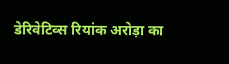डेरिवेटिव्स रियांक अरोड़ा का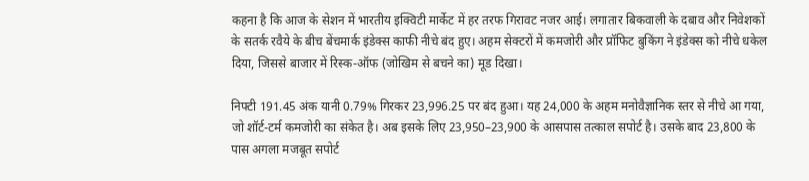कहना है कि आज के सेशन में भारतीय इक्विटी मार्केट में हर तरफ गिरावट नजर आई। लगातार बिकवाली के दबाव और निवेशकों के सतर्क रवैये के बीच बेंचमार्क इंडेक्स काफी नीचे बंद हुए। अहम सेक्टरों में कमजोरी और प्रॉफिट बुकिंग ने इंडेक्स को नीचे धकेल दिया, जिससे बाजार में रिस्क-ऑफ (जोखिम से बचने का) मूड दिखा।

निफ्टी 191.45 अंक यानी 0.79% गिरकर 23,996.25 पर बंद हुआ। यह 24,000 के अहम मनोवैज्ञानिक स्तर से नीचे आ गया, जो शॉर्ट-टर्म कमजोरी का संकेत है। अब इसके लिए 23,950–23,900 के आसपास तत्काल सपोर्ट है। उसके बाद 23,800 के पास अगला मजबूत सपोर्ट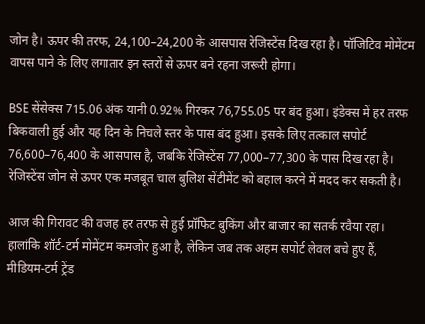जोन है। ऊपर की तरफ, 24,100–24,200 के आसपास रेजिस्टेंस दिख रहा है। पॉजिटिव मोमेंटम वापस पाने के लिए लगातार इन स्तरों से ऊपर बने रहना जरूरी होगा।

BSE सेंसेक्स 715.06 अंक यानी 0.92% गिरकर 76,755.05 पर बंद हुआ। इंडेक्स में हर तरफ बिकवाली हुई और यह दिन के निचले स्तर के पास बंद हुआ। इसके लिए तत्काल सपोर्ट 76,600–76,400 के आसपास है, जबकि रेजिस्टेंस 77,000–77,300 के पास दिख रहा है। रेजिस्टेंस जोन से ऊपर एक मजबूत चाल बुलिश सेंटीमेंट को बहाल करने में मदद कर सकती है।

आज की गिरावट की वजह हर तरफ से हुई प्रॉफिट बुकिंग और बाजार का सतर्क रवैया रहा। हालांकि शॉर्ट-टर्म मोमेंटम कमजोर हुआ है, लेकिन जब तक अहम सपोर्ट लेवल बचे हुए हैं, मीडियम-टर्म ट्रेंड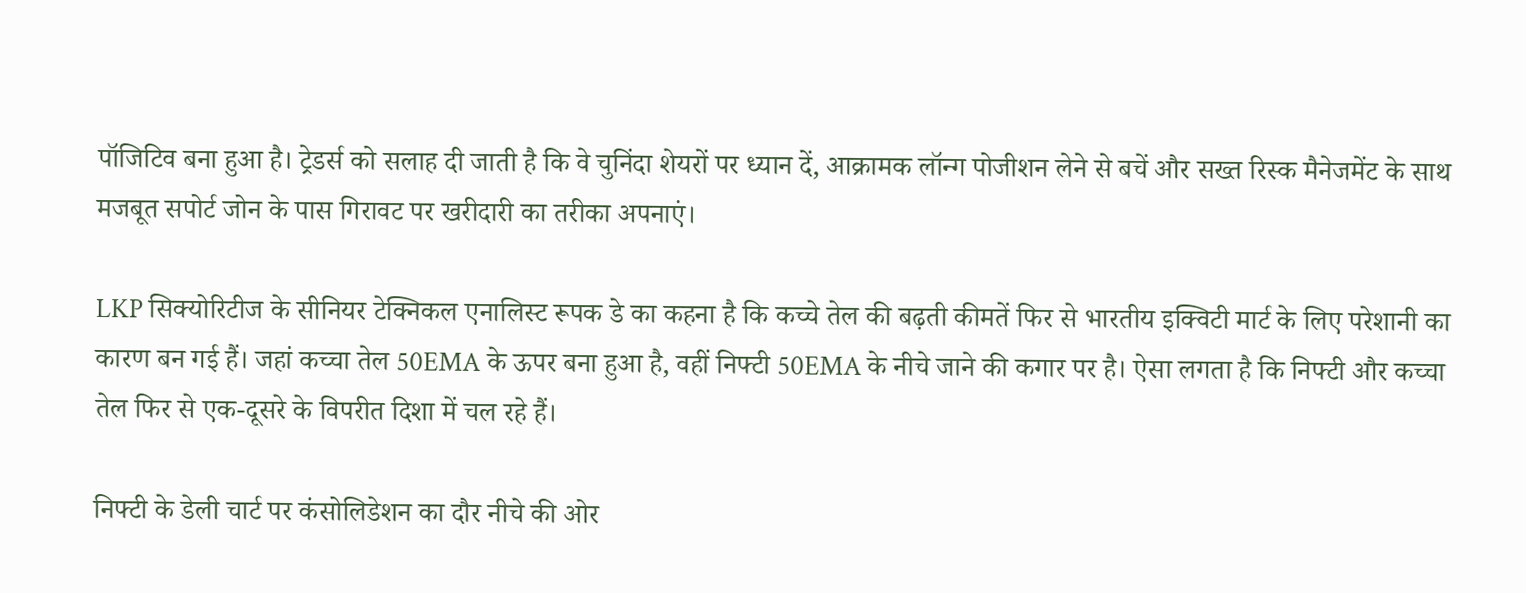पॉजिटिव बना हुआ है। ट्रेडर्स को सलाह दी जाती है कि वे चुनिंदा शेयरों पर ध्यान दें, आक्रामक लॉन्ग पोजीशन लेने से बचें और सख्त रिस्क मैनेजमेंट के साथ मजबूत सपोर्ट जोन के पास गिरावट पर खरीदारी का तरीका अपनाएं।

LKP सिक्योरिटीज के सीनियर टेक्निकल एनालिस्ट रूपक डे का कहना है कि कच्चे तेल की बढ़ती कीमतें फिर से भारतीय इक्विटी मार्ट के लिए परेशानी का कारण बन गई हैं। जहां कच्चा तेल 50EMA के ऊपर बना हुआ है, वहीं निफ्टी 50EMA के नीचे जाने की कगार पर है। ऐसा लगता है कि निफ्टी और कच्चा तेल फिर से एक-दूसरे के विपरीत दिशा में चल रहे हैं।

निफ्टी के डेली चार्ट पर कंसोलिडेशन का दौर नीचे की ओर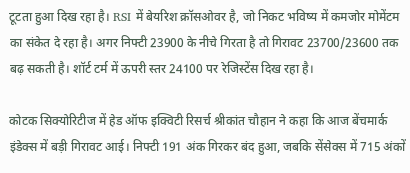टूटता हुआ दिख रहा है। RSI में बेयरिश क्रॉसओवर है, जो निकट भविष्य में कमजोर मोमेंटम का संकेत दे रहा है। अगर निफ्टी 23900 के नीचे गिरता है तो गिरावट 23700/23600 तक बढ़ सकती है। शॉर्ट टर्म में ऊपरी स्तर 24100 पर रेजिस्टेंस दिख रहा है।

कोटक सिक्योरिटीज में हेड ऑफ इक्विटी रिसर्च श्रीकांत चौहान ने कहा कि आज बेंचमार्क इंडेक्स में बड़ी गिरावट आई। निफ्टी 191 अंक गिरकर बंद हुआ, जबकि सेंसेक्स में 715 अंकों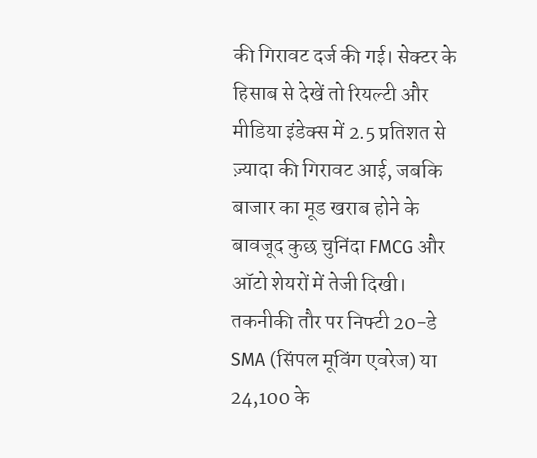की गिरावट दर्ज की गई। सेक्टर के हिसाब से देखें तो रियल्टी और मीडिया इंडेक्स में 2.5 प्रतिशत से ज़्यादा की गिरावट आई, जबकि बाजार का मूड खराब होने के बावजूद कुछ चुनिंदा FMCG और ऑटो शेयरों में तेजी दिखी। तकनीकी तौर पर निफ्टी 20-डे SMA (सिंपल मूविंग एवरेज) या 24,100 के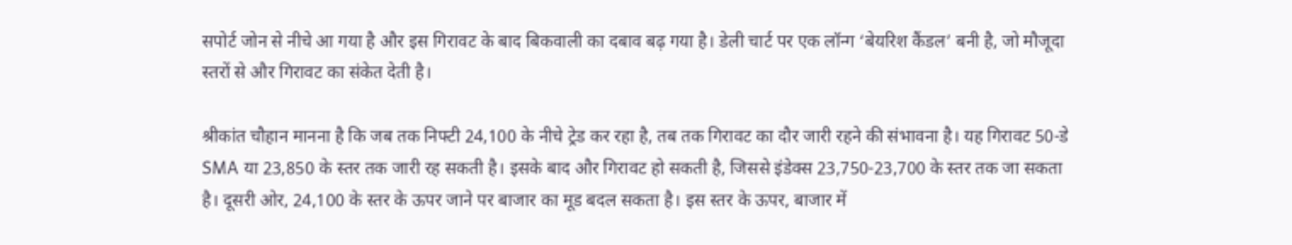सपोर्ट जोन से नीचे आ गया है और इस गिरावट के बाद बिकवाली का दबाव बढ़ गया है। डेली चार्ट पर एक लॉन्ग ‘बेयरिश कैंडल’ बनी है, जो मौजूदा स्तरों से और गिरावट का संकेत देती है।

श्रीकांत चौहान मानना है कि जब तक निफ्टी 24,100 के नीचे ट्रेड कर रहा है, तब तक गिरावट का दौर जारी रहने की संभावना है। यह गिरावट 50-डे SMA या 23,850 के स्तर तक जारी रह सकती है। इसके बाद और गिरावट हो सकती है, जिससे इंडेक्स 23,750-23,700 के स्तर तक जा सकता है। दूसरी ओर, 24,100 के स्तर के ऊपर जाने पर बाजार का मूड बदल सकता है। इस स्तर के ऊपर, बाजार में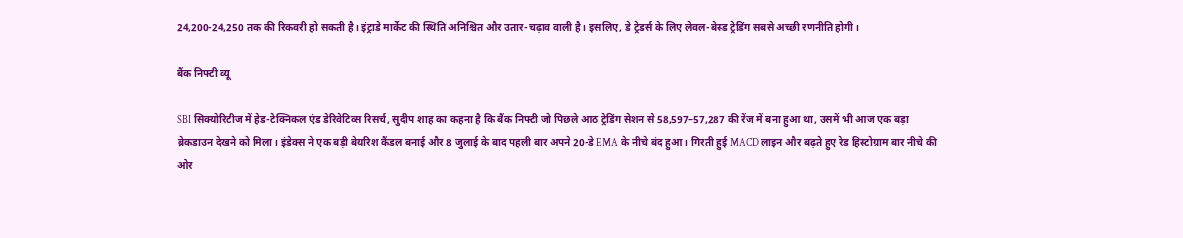24,200-24,250 तक की रिकवरी हो सकती है। इंट्राडे मार्केट की स्थिति अनिश्चित और उतार-चढ़ाव वाली है। इसलिए, डे ट्रेडर्स के लिए लेवल-बेस्ड ट्रेडिंग सबसे अच्छी रणनीति होगी।

बैंक निफ्टी व्यू

SBI सिक्योरिटीज में हेड-टेक्निकल एंड डेरिवेटिव्स रिसर्च, सुदीप शाह का कहना है कि बैंक निफ्टी जो पिछले आठ ट्रेडिंग सेशन से 58,597–57,287 की रेंज में बना हुआ था, उसमें भी आज एक बड़ा ब्रेकडाउन देखने को मिला। इंडेक्स ने एक बड़ी बेयरिश कैंडल बनाई और 8 जुलाई के बाद पहली बार अपने 20-डे EMA के नीचे बंद हुआ। गिरती हुई MACD लाइन और बढ़ते हुए रेड हिस्टोग्राम बार नीचे की ओर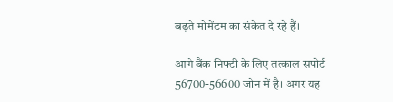बढ़ते मोमेंटम का संकेत दे रहे हैं।

आगे बैंक निफ्टी के लिए तत्काल सपोर्ट 56700-56600 जोन में है। अगर यह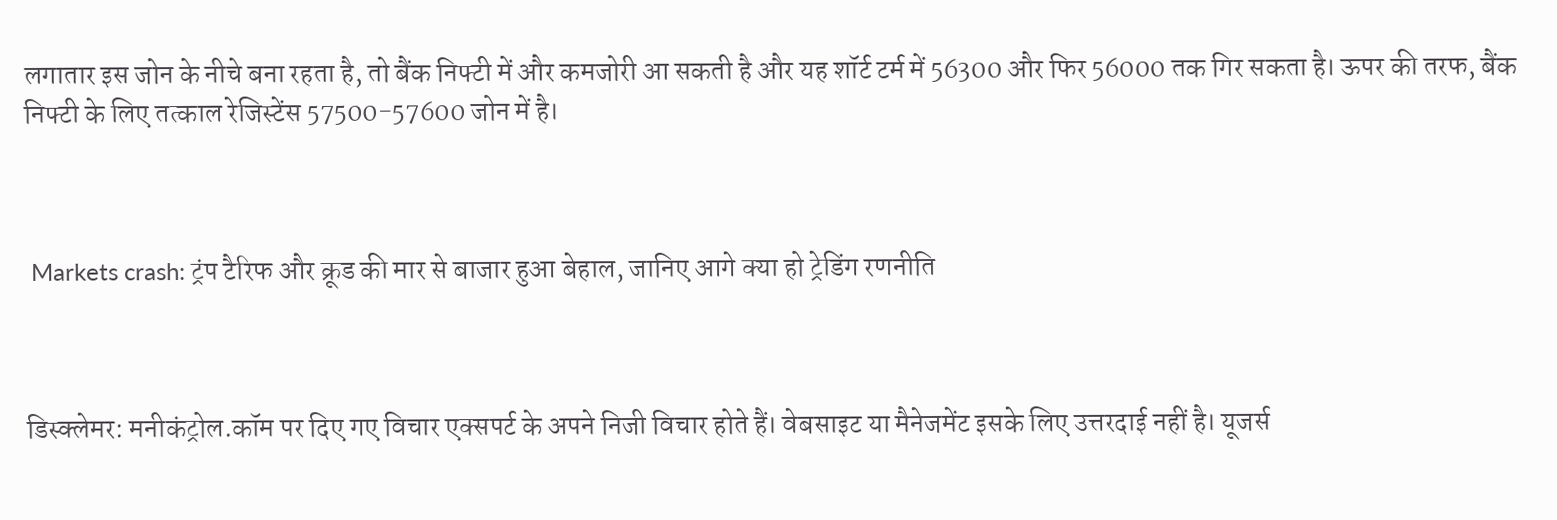लगातार इस जोन के नीचे बना रहता है, तो बैंक निफ्टी में और कमजोरी आ सकती है और यह शॉर्ट टर्म में 56300 और फिर 56000 तक गिर सकता है। ऊपर की तरफ, बैंक निफ्टी के लिए तत्काल रेजिस्टेंस 57500-57600 जोन में है।



 Markets crash: ट्रंप टैरिफ और क्रूड की मार से बाजार हुआ बेहाल, जानिए आगे क्या हो ट्रेडिंग रणनीति



डिस्क्लेमर: मनीकंट्रोल.कॉम पर दिए गए विचार एक्सपर्ट के अपने निजी विचार होते हैं। वेबसाइट या मैनेजमेंट इसके लिए उत्तरदाई नहीं है। यूजर्स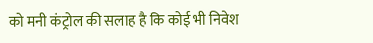को मनी कंट्रोल की सलाह है कि कोई भी निवेश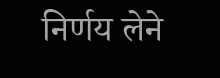निर्णय लेने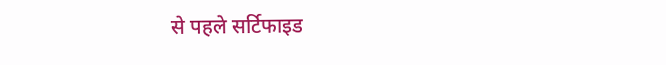से पहले सर्टिफाइड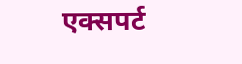एक्सपर्ट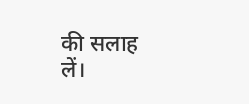की सलाह लें।